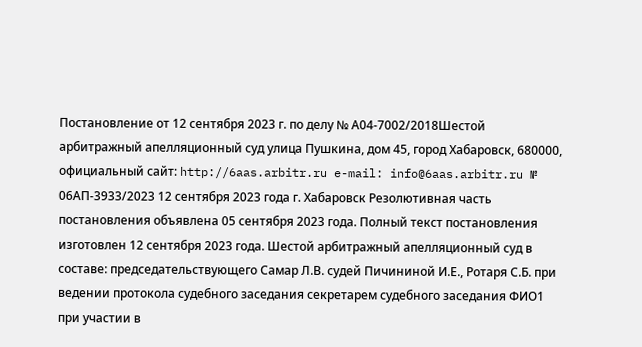Постановление от 12 сентября 2023 г. по делу № А04-7002/2018Шестой арбитражный апелляционный суд улица Пушкина, дом 45, город Хабаровск, 680000, официальный сайт: http://6aas.arbitr.ru e-mail: info@6aas.arbitr.ru № 06АП-3933/2023 12 сентября 2023 года г. Хабаровск Резолютивная часть постановления объявлена 05 сентября 2023 года. Полный текст постановления изготовлен 12 сентября 2023 года. Шестой арбитражный апелляционный суд в составе: председательствующего Самар Л.В. судей Пичининой И.Е., Ротаря С.Б. при ведении протокола судебного заседания секретарем судебного заседания ФИО1 при участии в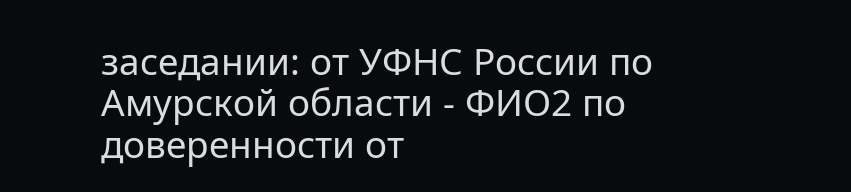заседании: от УФНС России по Амурской области - ФИО2 по доверенности от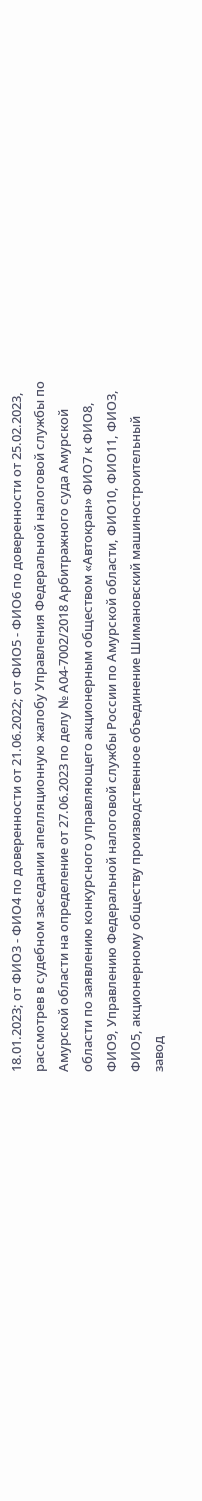18.01.2023; от ФИО3 - ФИО4 по доверенности от 21.06.2022; от ФИО5 - ФИО6 по доверенности от 25.02.2023, рассмотрев в судебном заседании апелляционную жалобу Управления Федеральной налоговой службы по Амурской области на определение от 27.06.2023 по делу № А04-7002/2018 Арбитражного суда Амурской области по заявлению конкурсного управляющего акционерным обществом «Автокран» ФИО7 к ФИО8, ФИО9, Управлению Федеральной налоговой службы России по Амурской области, ФИО10, ФИО11, ФИО3, ФИО5, акционерному обществу производственное объединение Шимановский машиностроительный завод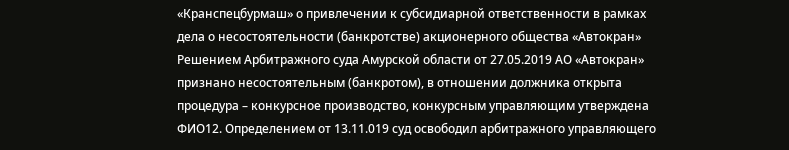«Кранспецбурмаш» о привлечении к субсидиарной ответственности в рамках дела о несостоятельности (банкротстве) акционерного общества «Автокран» Решением Арбитражного суда Амурской области от 27.05.2019 АО «Автокран» признано несостоятельным (банкротом), в отношении должника открыта процедура – конкурсное производство, конкурсным управляющим утверждена ФИО12. Определением от 13.11.019 суд освободил арбитражного управляющего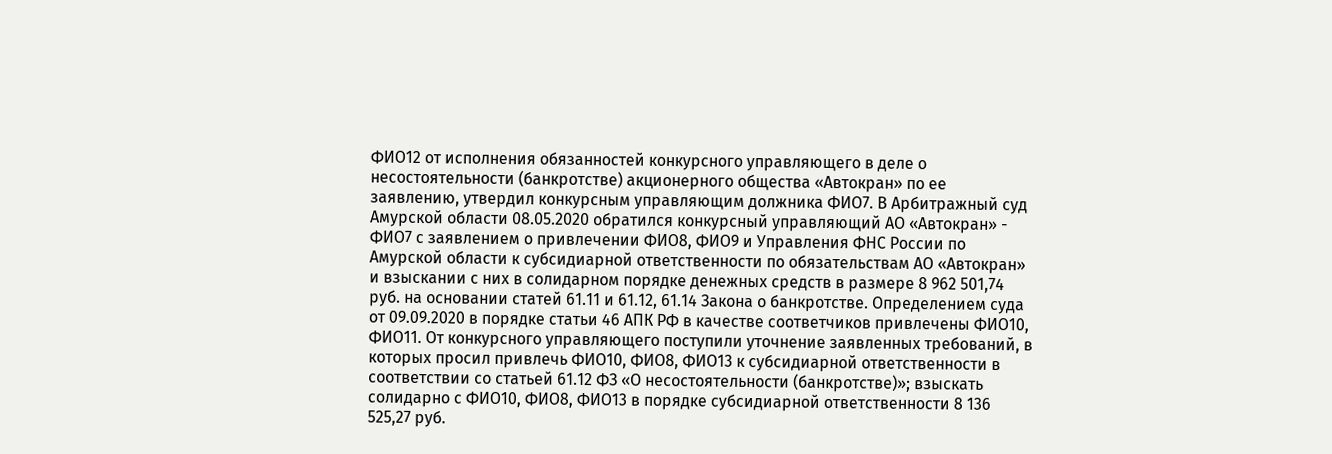ФИО12 от исполнения обязанностей конкурсного управляющего в деле о несостоятельности (банкротстве) акционерного общества «Автокран» по ее заявлению, утвердил конкурсным управляющим должника ФИО7. В Арбитражный суд Амурской области 08.05.2020 обратился конкурсный управляющий АО «Автокран» - ФИО7 с заявлением о привлечении ФИО8, ФИО9 и Управления ФНС России по Амурской области к субсидиарной ответственности по обязательствам АО «Автокран» и взыскании с них в солидарном порядке денежных средств в размере 8 962 501,74 руб. на основании статей 61.11 и 61.12, 61.14 Закона о банкротстве. Определением суда от 09.09.2020 в порядке статьи 46 АПК РФ в качестве соответчиков привлечены ФИО10, ФИО11. От конкурсного управляющего поступили уточнение заявленных требований, в которых просил привлечь ФИО10, ФИО8, ФИО13 к субсидиарной ответственности в соответствии со статьей 61.12 ФЗ «О несостоятельности (банкротстве)»; взыскать солидарно с ФИО10, ФИО8, ФИО13 в порядке субсидиарной ответственности 8 136 525,27 руб.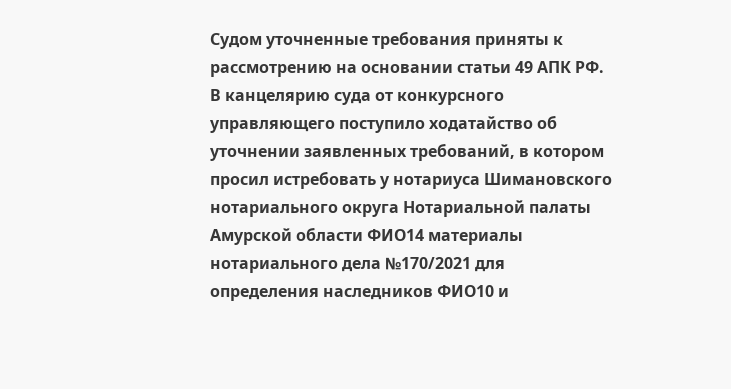Судом уточненные требования приняты к рассмотрению на основании статьи 49 АПК РФ. В канцелярию суда от конкурсного управляющего поступило ходатайство об уточнении заявленных требований, в котором просил истребовать у нотариуса Шимановского нотариального округа Нотариальной палаты Амурской области ФИО14 материалы нотариального дела №170/2021 для определения наследников ФИО10 и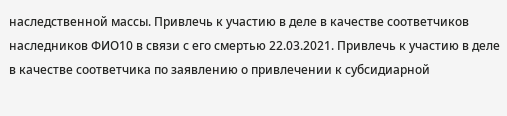наследственной массы. Привлечь к участию в деле в качестве соответчиков наследников ФИО10 в связи с его смертью 22.03.2021. Привлечь к участию в деле в качестве соответчика по заявлению о привлечении к субсидиарной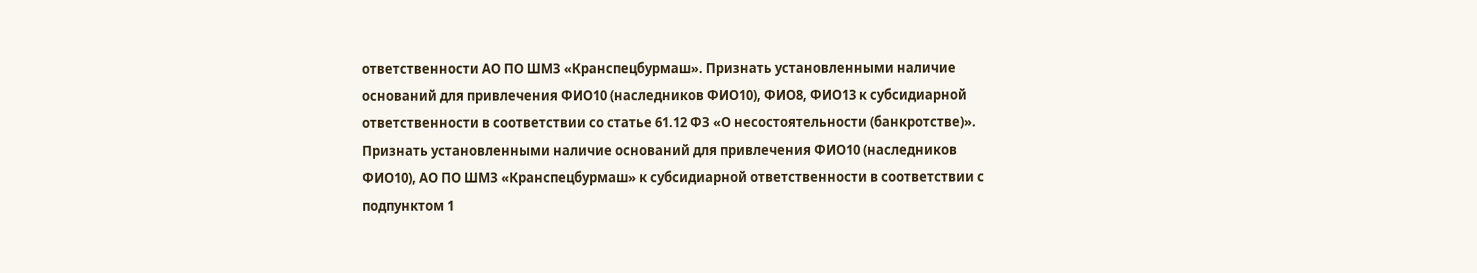ответственности АО ПО ШМЗ «Кранспецбурмаш». Признать установленными наличие оснований для привлечения ФИО10 (наследников ФИО10), ФИО8, ФИО13 к субсидиарной ответственности в соответствии со статье 61.12 ФЗ «О несостоятельности (банкротстве)». Признать установленными наличие оснований для привлечения ФИО10 (наследников ФИО10), АО ПО ШМЗ «Кранспецбурмаш» к субсидиарной ответственности в соответствии с подпунктом 1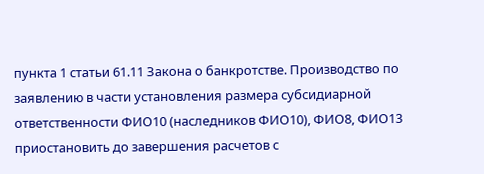пункта 1 статьи 61.11 Закона о банкротстве. Производство по заявлению в части установления размера субсидиарной ответственности ФИО10 (наследников ФИО10), ФИО8, ФИО13 приостановить до завершения расчетов с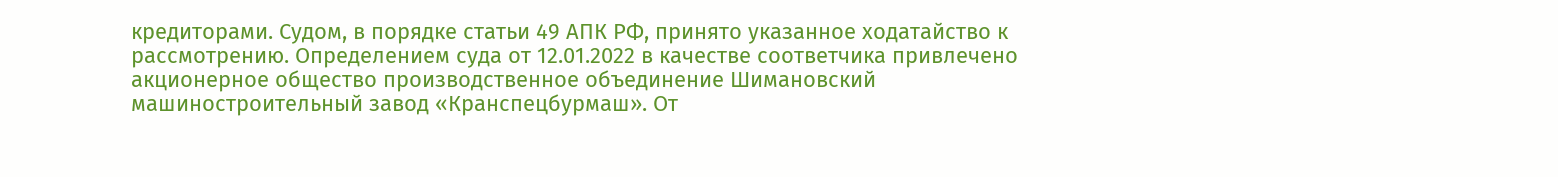кредиторами. Судом, в порядке статьи 49 АПК РФ, принято указанное ходатайство к рассмотрению. Определением суда от 12.01.2022 в качестве соответчика привлечено акционерное общество производственное объединение Шимановский машиностроительный завод «Кранспецбурмаш». От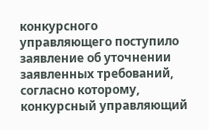конкурсного управляющего поступило заявление об уточнении заявленных требований, согласно которому, конкурсный управляющий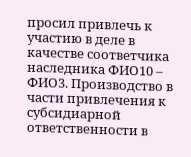просил привлечь к участию в деле в качестве соответчика наследника ФИО10 – ФИО3. Производство в части привлечения к субсидиарной ответственности в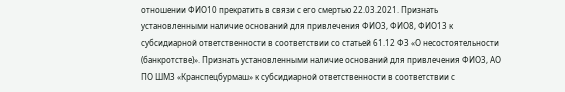отношении ФИО10 прекратить в связи с его смертью 22.03.2021. Признать установленными наличие оснований для привлечения ФИО3, ФИО8, ФИО13 к субсидиарной ответственности в соответствии со статьей 61.12 ФЗ «О несостоятельности (банкротстве)». Признать установленными наличие оснований для привлечения ФИО3, АО ПО ШМЗ «Кранспецбурмаш» к субсидиарной ответственности в соответствии с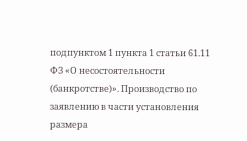подпунктом 1 пункта 1 статьи 61.11 ФЗ «О несостоятельности (банкротстве)». Производство по заявлению в части установления размера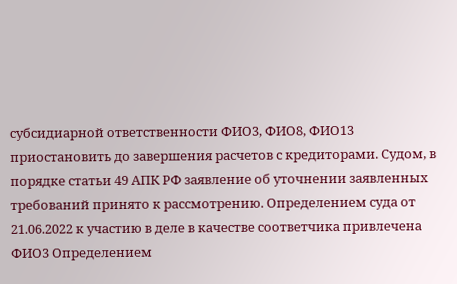субсидиарной ответственности ФИО3, ФИО8, ФИО13 приостановить до завершения расчетов с кредиторами. Судом, в порядке статьи 49 АПК РФ заявление об уточнении заявленных требований принято к рассмотрению. Определением суда от 21.06.2022 к участию в деле в качестве соответчика привлечена ФИО3 Определением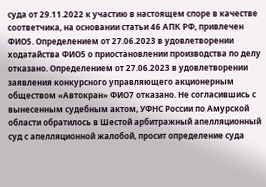суда от 29.11.2022 к участию в настоящем споре в качестве соответчика, на основании статьи 46 АПК РФ, привлечен ФИО5. Определением от 27.06.2023 в удовлетворении ходатайства ФИО5 о приостановлении производства по делу отказано. Определением от 27.06.2023 в удовлетворении заявления конкурсного управляющего акционерным обществом «Автокран» ФИО7 отказано. Не согласившись с вынесенным судебным актом, УФНС России по Амурской области обратилось в Шестой арбитражный апелляционный суд с апелляционной жалобой, просит определение суда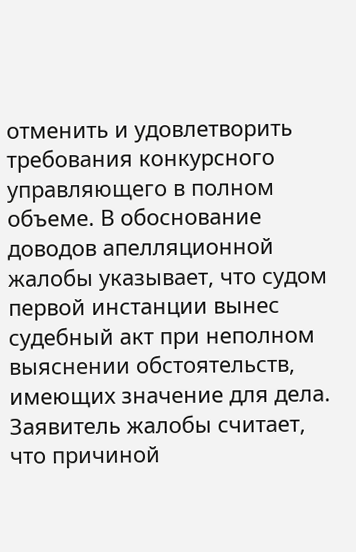отменить и удовлетворить требования конкурсного управляющего в полном объеме. В обоснование доводов апелляционной жалобы указывает, что судом первой инстанции вынес судебный акт при неполном выяснении обстоятельств, имеющих значение для дела. Заявитель жалобы считает, что причиной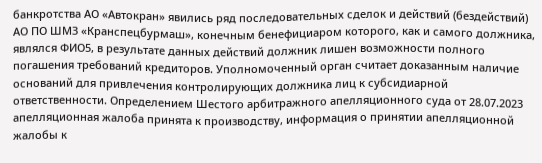банкротства АО «Автокран» явились ряд последовательных сделок и действий (бездействий) АО ПО ШМЗ «Кранспецбурмаш», конечным бенефициаром которого, как и самого должника, являлся ФИО5, в результате данных действий должник лишен возможности полного погашения требований кредиторов. Уполномоченный орган считает доказанным наличие оснований для привлечения контролирующих должника лиц к субсидиарной ответственности. Определением Шестого арбитражного апелляционного суда от 28.07.2023 апелляционная жалоба принята к производству, информация о принятии апелляционной жалобы к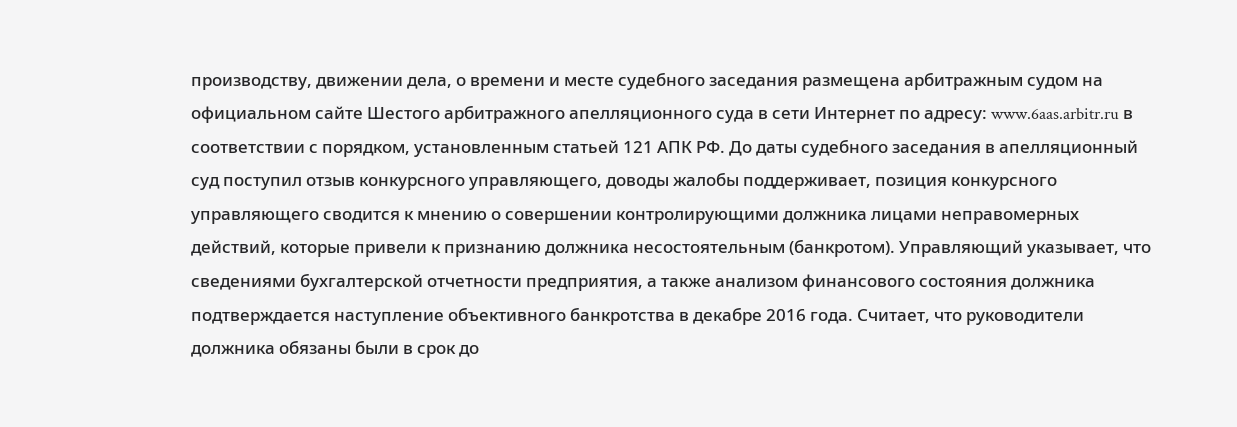производству, движении дела, о времени и месте судебного заседания размещена арбитражным судом на официальном сайте Шестого арбитражного апелляционного суда в сети Интернет по адресу: www.6aas.arbitr.ru в соответствии с порядком, установленным статьей 121 АПК РФ. До даты судебного заседания в апелляционный суд поступил отзыв конкурсного управляющего, доводы жалобы поддерживает, позиция конкурсного управляющего сводится к мнению о совершении контролирующими должника лицами неправомерных действий, которые привели к признанию должника несостоятельным (банкротом). Управляющий указывает, что сведениями бухгалтерской отчетности предприятия, а также анализом финансового состояния должника подтверждается наступление объективного банкротства в декабре 2016 года. Считает, что руководители должника обязаны были в срок до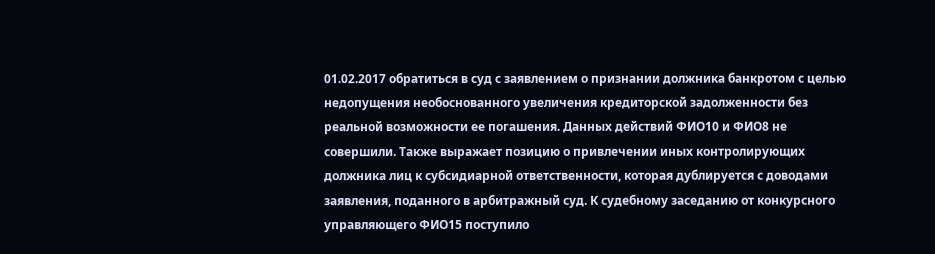01.02.2017 обратиться в суд с заявлением о признании должника банкротом с целью недопущения необоснованного увеличения кредиторской задолженности без реальной возможности ее погашения. Данных действий ФИО10 и ФИО8 не совершили. Также выражает позицию о привлечении иных контролирующих должника лиц к субсидиарной ответственности, которая дублируется с доводами заявления, поданного в арбитражный суд. К судебному заседанию от конкурсного управляющего ФИО15 поступило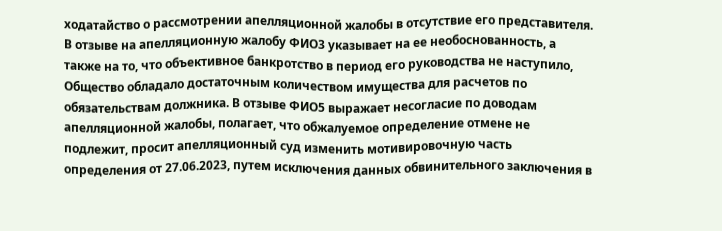ходатайство о рассмотрении апелляционной жалобы в отсутствие его представителя. В отзыве на апелляционную жалобу ФИО3 указывает на ее необоснованность, а также на то, что объективное банкротство в период его руководства не наступило, Общество обладало достаточным количеством имущества для расчетов по обязательствам должника. В отзыве ФИО5 выражает несогласие по доводам апелляционной жалобы, полагает, что обжалуемое определение отмене не подлежит, просит апелляционный суд изменить мотивировочную часть определения от 27.06.2023, путем исключения данных обвинительного заключения в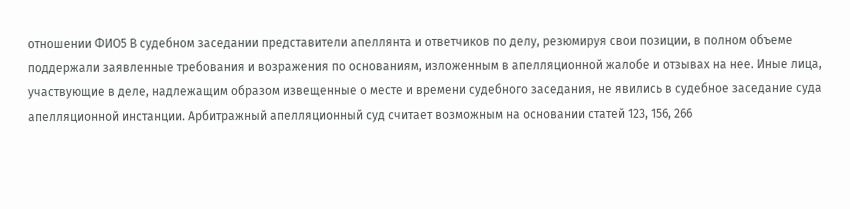отношении ФИО5 В судебном заседании представители апеллянта и ответчиков по делу, резюмируя свои позиции, в полном объеме поддержали заявленные требования и возражения по основаниям, изложенным в апелляционной жалобе и отзывах на нее. Иные лица, участвующие в деле, надлежащим образом извещенные о месте и времени судебного заседания, не явились в судебное заседание суда апелляционной инстанции. Арбитражный апелляционный суд считает возможным на основании статей 123, 156, 266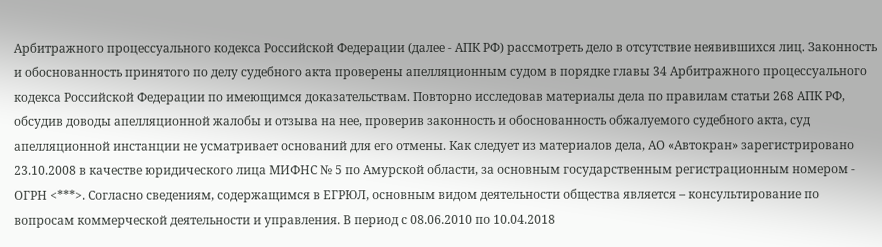Арбитражного процессуального кодекса Российской Федерации (далее - АПК РФ) рассмотреть дело в отсутствие неявившихся лиц. Законность и обоснованность принятого по делу судебного акта проверены апелляционным судом в порядке главы 34 Арбитражного процессуального кодекса Российской Федерации по имеющимся доказательствам. Повторно исследовав материалы дела по правилам статьи 268 АПК РФ, обсудив доводы апелляционной жалобы и отзыва на нее, проверив законность и обоснованность обжалуемого судебного акта, суд апелляционной инстанции не усматривает оснований для его отмены. Как следует из материалов дела, АО «Автокран» зарегистрировано 23.10.2008 в качестве юридического лица МИФНС № 5 по Амурской области, за основным государственным регистрационным номером - ОГРН <***>. Согласно сведениям, содержащимся в ЕГРЮЛ, основным видом деятельности общества является – консультирование по вопросам коммерческой деятельности и управления. В период с 08.06.2010 по 10.04.2018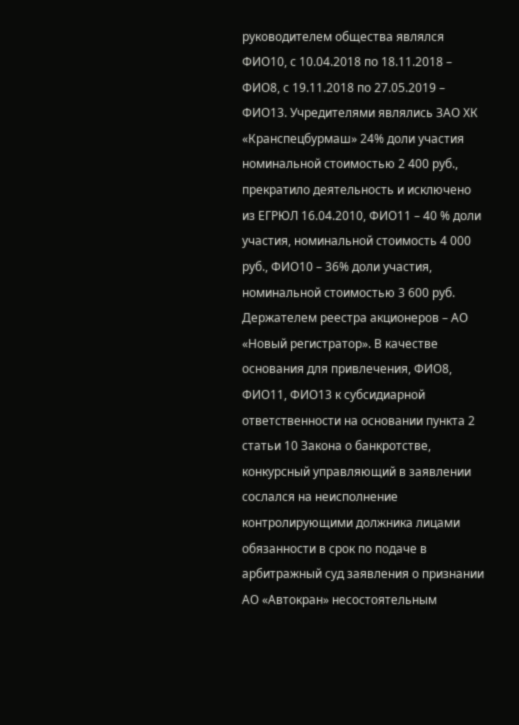руководителем общества являлся ФИО10, с 10.04.2018 по 18.11.2018 – ФИО8, с 19.11.2018 по 27.05.2019 – ФИО13. Учредителями являлись ЗАО ХК «Кранспецбурмаш» 24% доли участия номинальной стоимостью 2 400 руб., прекратило деятельность и исключено из ЕГРЮЛ 16.04.2010, ФИО11 – 40 % доли участия, номинальной стоимость 4 000 руб., ФИО10 – 36% доли участия, номинальной стоимостью 3 600 руб. Держателем реестра акционеров – АО «Новый регистратор». В качестве основания для привлечения, ФИО8, ФИО11, ФИО13 к субсидиарной ответственности на основании пункта 2 статьи 10 Закона о банкротстве, конкурсный управляющий в заявлении сослался на неисполнение контролирующими должника лицами обязанности в срок по подаче в арбитражный суд заявления о признании АО «Автокран» несостоятельным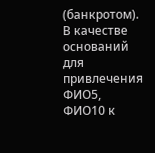(банкротом). В качестве оснований для привлечения ФИО5, ФИО10 к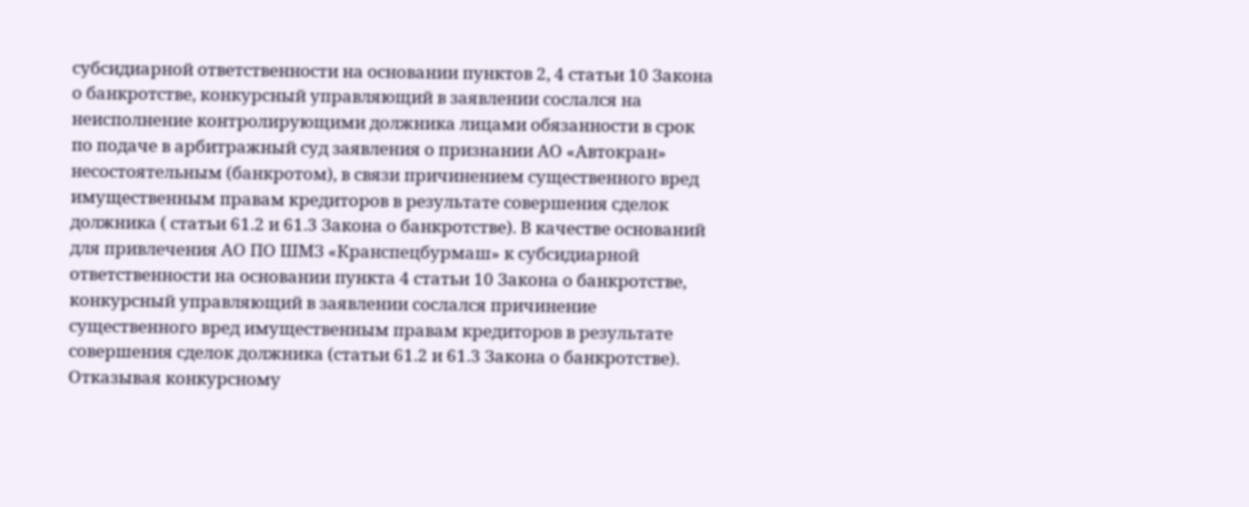субсидиарной ответственности на основании пунктов 2, 4 статьи 10 Закона о банкротстве, конкурсный управляющий в заявлении сослался на неисполнение контролирующими должника лицами обязанности в срок по подаче в арбитражный суд заявления о признании АО «Автокран» несостоятельным (банкротом), в связи причинением существенного вред имущественным правам кредиторов в результате совершения сделок должника ( статьи 61.2 и 61.3 Закона о банкротстве). В качестве оснований для привлечения АО ПО ШМЗ «Кранспецбурмаш» к субсидиарной ответственности на основании пункта 4 статьи 10 Закона о банкротстве, конкурсный управляющий в заявлении сослался причинение существенного вред имущественным правам кредиторов в результате совершения сделок должника (статьи 61.2 и 61.3 Закона о банкротстве). Отказывая конкурсному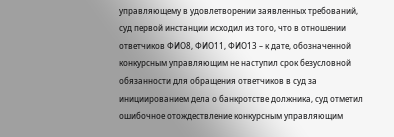управляющему в удовлетворении заявленных требований, суд первой инстанции исходил из того, что в отношении ответчиков ФИО8, ФИО11, ФИО13 – к дате, обозначенной конкурсным управляющим не наступил срок безусловной обязанности для обращения ответчиков в суд за инициированием дела о банкротстве должника, суд отметил ошибочное отождествление конкурсным управляющим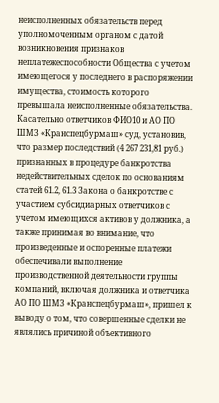неисполненных обязательств перед уполномоченным органом с датой возникновения признаков неплатежеспособности Общества с учетом имеющегося у последнего в распоряжении имущества, стоимость которого превышала неисполненные обязательства. Касательно ответчиков ФИО10 и АО ПО ШМЗ «Кранспецбурмаш» суд, установив, что размер последствий (4 267 231,81 руб.) признанных в процедуре банкротства недействительных сделок по основаниям статей 61.2, 61.3 Закона о банкротстве с участием субсидиарных ответчиков с учетом имеющихся активов у должника, а также принимая во внимание, что произведенные и оспоренные платежи обеспечивали выполнение производственной деятельности группы компаний, включая должника и ответчика АО ПО ШМЗ «Кранспецбурмаш», пришел к выводу о том, что совершенные сделки не являлись причиной объективного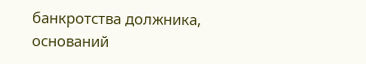банкротства должника, оснований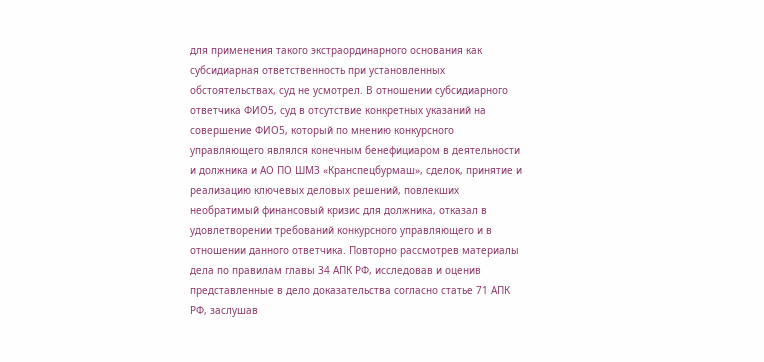для применения такого экстраординарного основания как субсидиарная ответственность при установленных обстоятельствах, суд не усмотрел. В отношении субсидиарного ответчика ФИО5, суд в отсутствие конкретных указаний на совершение ФИО5, который по мнению конкурсного управляющего являлся конечным бенефициаром в деятельности и должника и АО ПО ШМЗ «Кранспецбурмаш», сделок, принятие и реализацию ключевых деловых решений, повлекших необратимый финансовый кризис для должника, отказал в удовлетворении требований конкурсного управляющего и в отношении данного ответчика. Повторно рассмотрев материалы дела по правилам главы 34 АПК РФ, исследовав и оценив представленные в дело доказательства согласно статье 71 АПК РФ, заслушав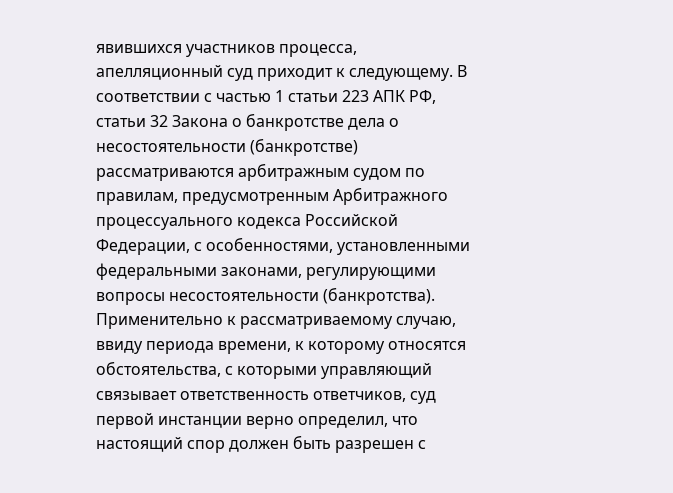явившихся участников процесса, апелляционный суд приходит к следующему. В соответствии с частью 1 статьи 223 АПК РФ, статьи 32 Закона о банкротстве дела о несостоятельности (банкротстве) рассматриваются арбитражным судом по правилам, предусмотренным Арбитражного процессуального кодекса Российской Федерации, с особенностями, установленными федеральными законами, регулирующими вопросы несостоятельности (банкротства). Применительно к рассматриваемому случаю, ввиду периода времени, к которому относятся обстоятельства, с которыми управляющий связывает ответственность ответчиков, суд первой инстанции верно определил, что настоящий спор должен быть разрешен с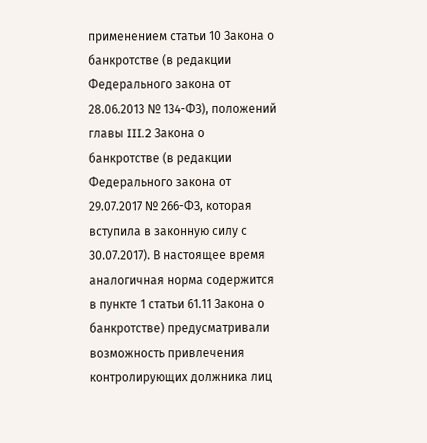применением статьи 10 Закона о банкротстве (в редакции Федерального закона от 28.06.2013 № 134-ФЗ), положений главы III.2 Закона о банкротстве (в редакции Федерального закона от 29.07.2017 № 266-ФЗ, которая вступила в законную силу с 30.07.2017). В настоящее время аналогичная норма содержится в пункте 1 статьи 61.11 Закона о банкротстве) предусматривали возможность привлечения контролирующих должника лиц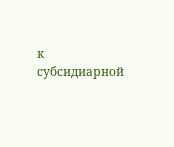к субсидиарной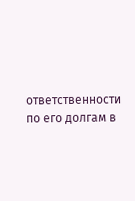ответственности по его долгам в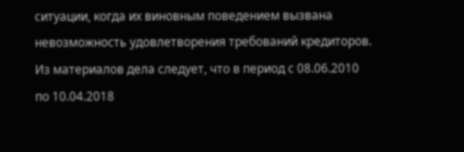ситуации, когда их виновным поведением вызвана невозможность удовлетворения требований кредиторов. Из материалов дела следует, что в период с 08.06.2010 по 10.04.2018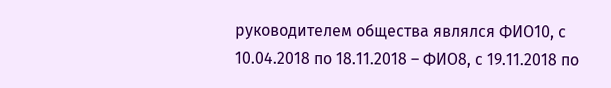руководителем общества являлся ФИО10, с 10.04.2018 по 18.11.2018 – ФИО8, с 19.11.2018 по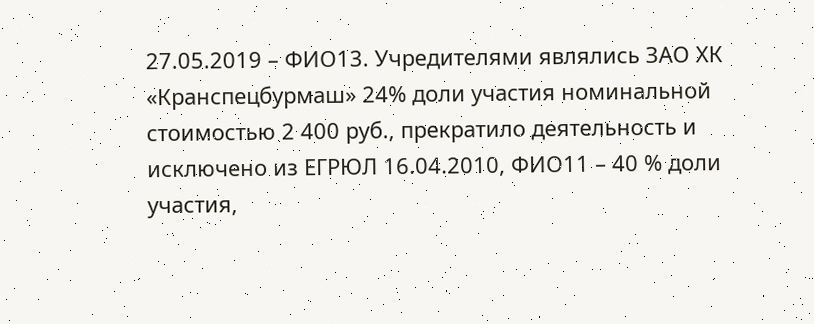27.05.2019 – ФИО13. Учредителями являлись ЗАО ХК «Кранспецбурмаш» 24% доли участия номинальной стоимостью 2 400 руб., прекратило деятельность и исключено из ЕГРЮЛ 16.04.2010, ФИО11 – 40 % доли участия,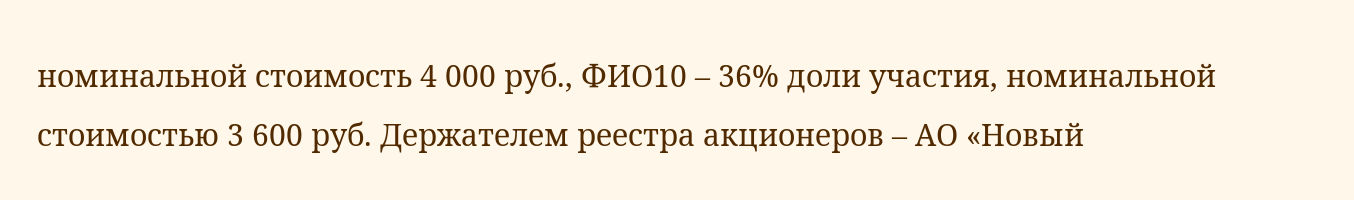номинальной стоимость 4 000 руб., ФИО10 – 36% доли участия, номинальной стоимостью 3 600 руб. Держателем реестра акционеров – АО «Новый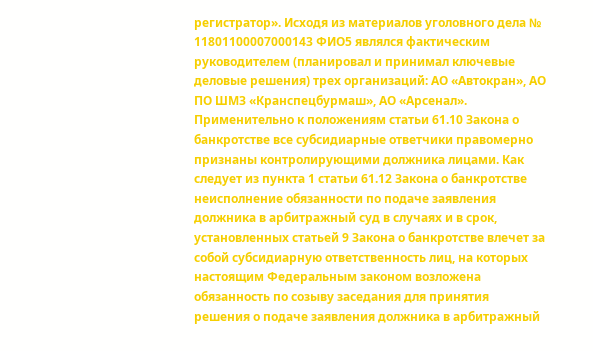регистратор». Исходя из материалов уголовного дела № 11801100007000143 ФИО5 являлся фактическим руководителем (планировал и принимал ключевые деловые решения) трех организаций: АО «Автокран», АО ПО ШМЗ «Кранспецбурмаш», АО «Арсенал». Применительно к положениям статьи 61.10 Закона о банкротстве все субсидиарные ответчики правомерно признаны контролирующими должника лицами. Как следует из пункта 1 статьи 61.12 Закона о банкротстве неисполнение обязанности по подаче заявления должника в арбитражный суд в случаях и в срок, установленных статьей 9 Закона о банкротстве влечет за собой субсидиарную ответственность лиц, на которых настоящим Федеральным законом возложена обязанность по созыву заседания для принятия решения о подаче заявления должника в арбитражный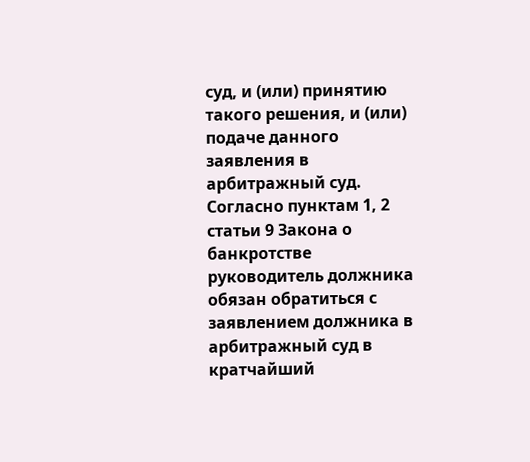суд, и (или) принятию такого решения, и (или) подаче данного заявления в арбитражный суд. Согласно пунктам 1, 2 статьи 9 Закона о банкротстве руководитель должника обязан обратиться с заявлением должника в арбитражный суд в кратчайший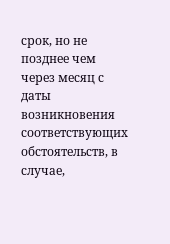срок, но не позднее чем через месяц с даты возникновения соответствующих обстоятельств, в случае,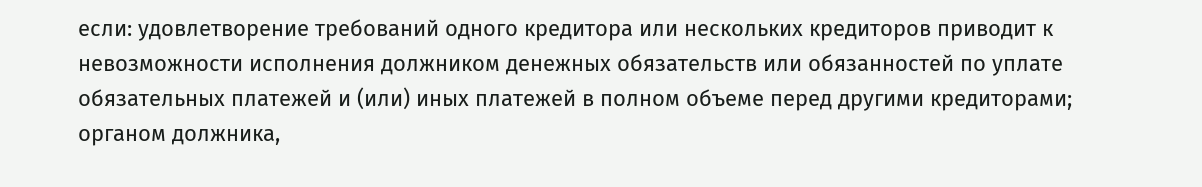если: удовлетворение требований одного кредитора или нескольких кредиторов приводит к невозможности исполнения должником денежных обязательств или обязанностей по уплате обязательных платежей и (или) иных платежей в полном объеме перед другими кредиторами; органом должника,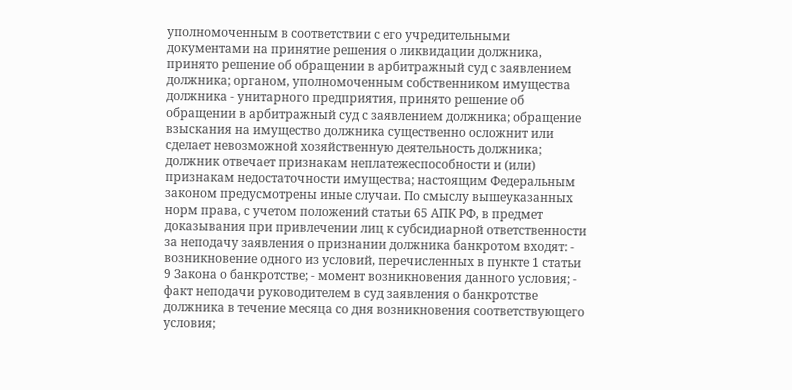уполномоченным в соответствии с его учредительными документами на принятие решения о ликвидации должника, принято решение об обращении в арбитражный суд с заявлением должника; органом, уполномоченным собственником имущества должника - унитарного предприятия, принято решение об обращении в арбитражный суд с заявлением должника; обращение взыскания на имущество должника существенно осложнит или сделает невозможной хозяйственную деятельность должника; должник отвечает признакам неплатежеспособности и (или) признакам недостаточности имущества; настоящим Федеральным законом предусмотрены иные случаи. По смыслу вышеуказанных норм права, с учетом положений статьи 65 АПК РФ, в предмет доказывания при привлечении лиц к субсидиарной ответственности за неподачу заявления о признании должника банкротом входят: - возникновение одного из условий, перечисленных в пункте 1 статьи 9 Закона о банкротстве; - момент возникновения данного условия; - факт неподачи руководителем в суд заявления о банкротстве должника в течение месяца со дня возникновения соответствующего условия;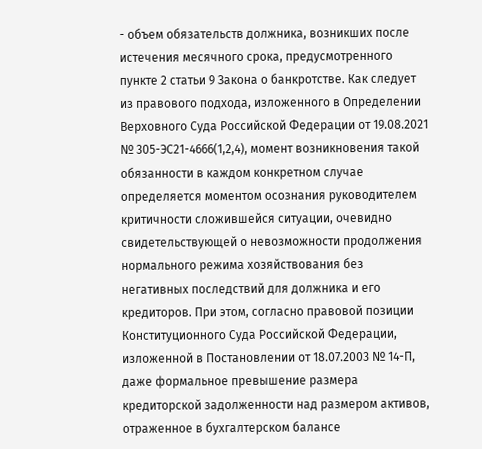- объем обязательств должника, возникших после истечения месячного срока, предусмотренного пункте 2 статьи 9 Закона о банкротстве. Как следует из правового подхода, изложенного в Определении Верховного Суда Российской Федерации от 19.08.2021 № 305-ЭС21-4666(1,2,4), момент возникновения такой обязанности в каждом конкретном случае определяется моментом осознания руководителем критичности сложившейся ситуации, очевидно свидетельствующей о невозможности продолжения нормального режима хозяйствования без негативных последствий для должника и его кредиторов. При этом, согласно правовой позиции Конституционного Суда Российской Федерации, изложенной в Постановлении от 18.07.2003 № 14-П, даже формальное превышение размера кредиторской задолженности над размером активов, отраженное в бухгалтерском балансе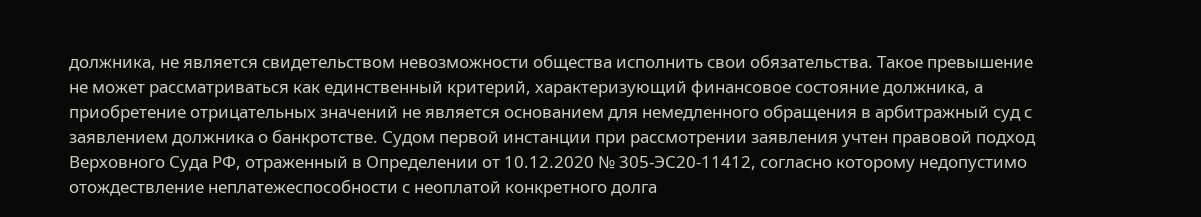должника, не является свидетельством невозможности общества исполнить свои обязательства. Такое превышение не может рассматриваться как единственный критерий, характеризующий финансовое состояние должника, а приобретение отрицательных значений не является основанием для немедленного обращения в арбитражный суд с заявлением должника о банкротстве. Судом первой инстанции при рассмотрении заявления учтен правовой подход Верховного Суда РФ, отраженный в Определении от 10.12.2020 № 305-ЭС20-11412, согласно которому недопустимо отождествление неплатежеспособности с неоплатой конкретного долга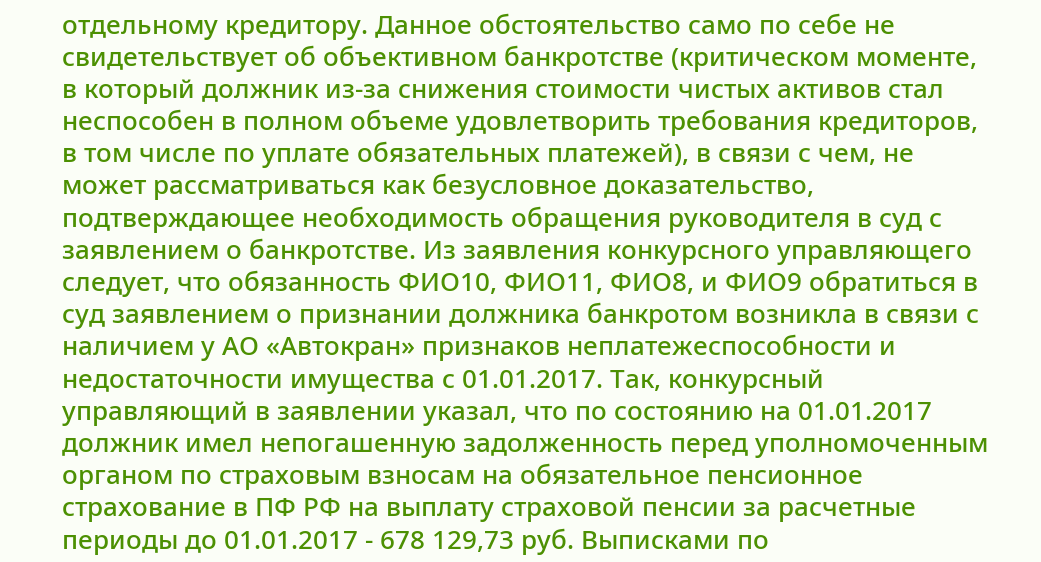отдельному кредитору. Данное обстоятельство само по себе не свидетельствует об объективном банкротстве (критическом моменте, в который должник из-за снижения стоимости чистых активов стал неспособен в полном объеме удовлетворить требования кредиторов, в том числе по уплате обязательных платежей), в связи с чем, не может рассматриваться как безусловное доказательство, подтверждающее необходимость обращения руководителя в суд с заявлением о банкротстве. Из заявления конкурсного управляющего следует, что обязанность ФИО10, ФИО11, ФИО8, и ФИО9 обратиться в суд заявлением о признании должника банкротом возникла в связи с наличием у АО «Автокран» признаков неплатежеспособности и недостаточности имущества с 01.01.2017. Так, конкурсный управляющий в заявлении указал, что по состоянию на 01.01.2017 должник имел непогашенную задолженность перед уполномоченным органом по страховым взносам на обязательное пенсионное страхование в ПФ РФ на выплату страховой пенсии за расчетные периоды до 01.01.2017 - 678 129,73 руб. Выписками по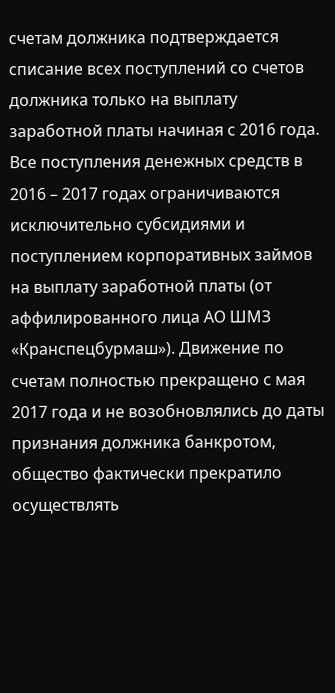счетам должника подтверждается списание всех поступлений со счетов должника только на выплату заработной платы начиная с 2016 года. Все поступления денежных средств в 2016 – 2017 годах ограничиваются исключительно субсидиями и поступлением корпоративных займов на выплату заработной платы (от аффилированного лица АО ШМЗ «Кранспецбурмаш»). Движение по счетам полностью прекращено с мая 2017 года и не возобновлялись до даты признания должника банкротом, общество фактически прекратило осуществлять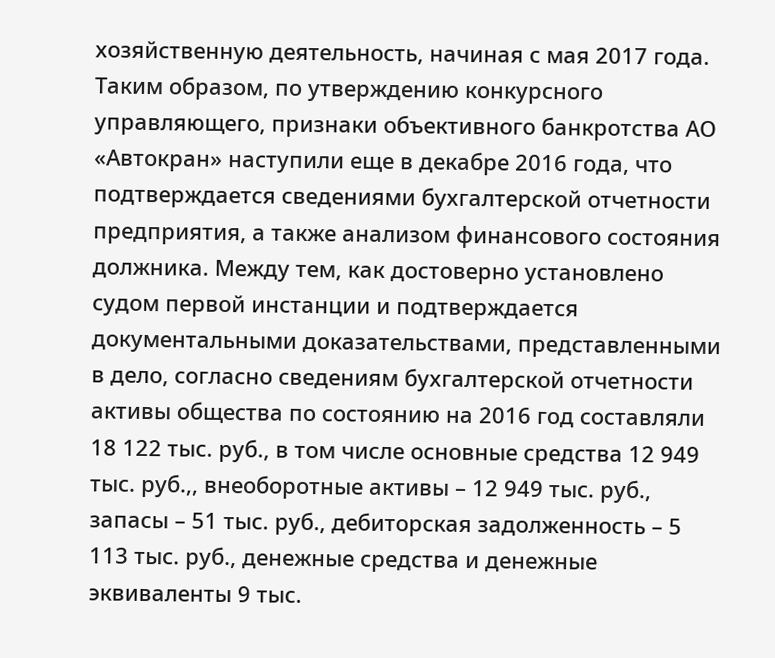хозяйственную деятельность, начиная с мая 2017 года. Таким образом, по утверждению конкурсного управляющего, признаки объективного банкротства АО «Автокран» наступили еще в декабре 2016 года, что подтверждается сведениями бухгалтерской отчетности предприятия, а также анализом финансового состояния должника. Между тем, как достоверно установлено судом первой инстанции и подтверждается документальными доказательствами, представленными в дело, согласно сведениям бухгалтерской отчетности активы общества по состоянию на 2016 год составляли 18 122 тыс. руб., в том числе основные средства 12 949 тыс. руб.,, внеоборотные активы – 12 949 тыс. руб., запасы – 51 тыс. руб., дебиторская задолженность – 5 113 тыс. руб., денежные средства и денежные эквиваленты 9 тыс.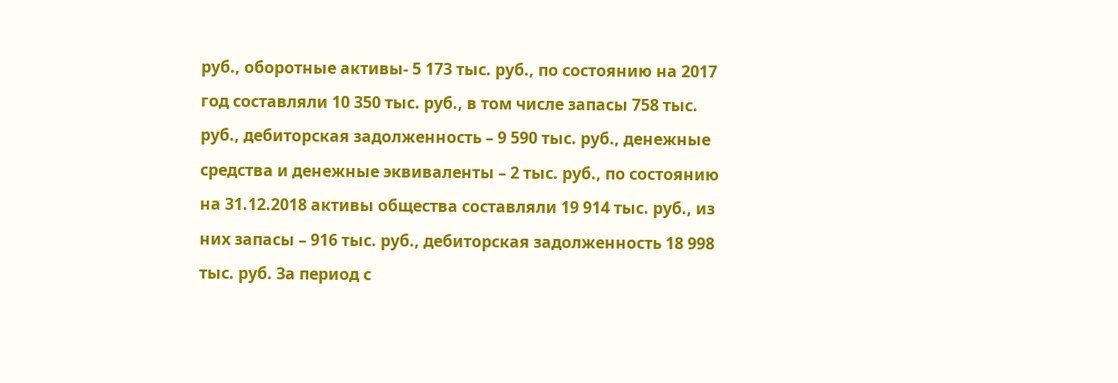руб., оборотные активы- 5 173 тыс. руб., по состоянию на 2017 год составляли 10 350 тыс. руб., в том числе запасы 758 тыс. руб., дебиторская задолженность – 9 590 тыс. руб., денежные средства и денежные эквиваленты – 2 тыс. руб., по состоянию на 31.12.2018 активы общества составляли 19 914 тыс. руб., из них запасы – 916 тыс. руб., дебиторская задолженность 18 998 тыс. руб. За период с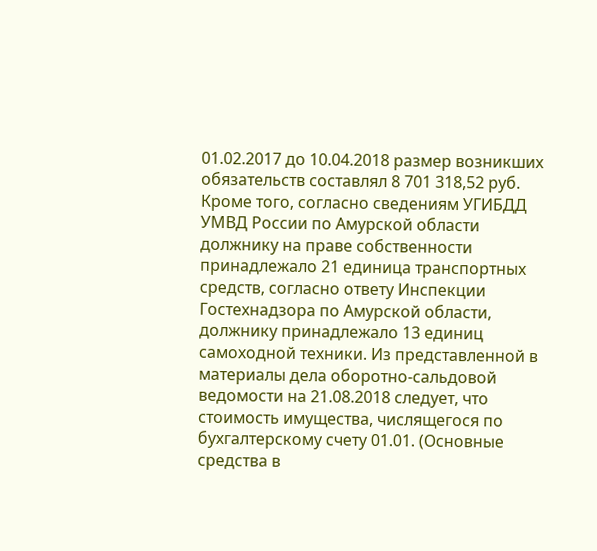01.02.2017 до 10.04.2018 размер возникших обязательств составлял 8 701 318,52 руб. Кроме того, согласно сведениям УГИБДД УМВД России по Амурской области должнику на праве собственности принадлежало 21 единица транспортных средств, согласно ответу Инспекции Гостехнадзора по Амурской области, должнику принадлежало 13 единиц самоходной техники. Из представленной в материалы дела оборотно-сальдовой ведомости на 21.08.2018 следует, что стоимость имущества, числящегося по бухгалтерскому счету 01.01. (Основные средства в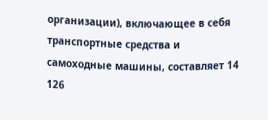организации), включающее в себя транспортные средства и самоходные машины, составляет 14 126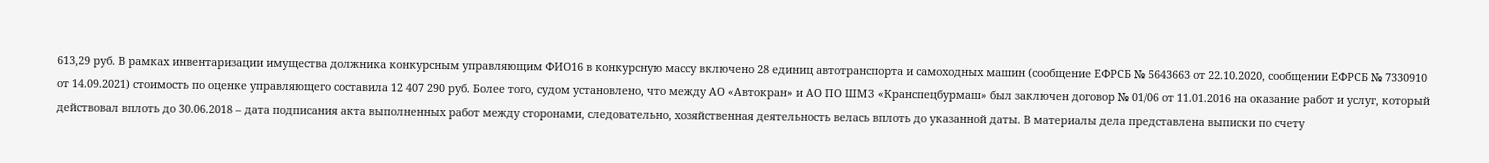613,29 руб. В рамках инвентаризации имущества должника конкурсным управляющим ФИО16 в конкурсную массу включено 28 единиц автотранспорта и самоходных машин (сообщение ЕФРСБ № 5643663 от 22.10.2020, сообщении ЕФРСБ № 7330910 от 14.09.2021) стоимость по оценке управляющего составила 12 407 290 руб. Более того, судом установлено, что между АО «Автокран» и АО ПО ШМЗ «Кранспецбурмаш» был заключен договор № 01/06 от 11.01.2016 на оказание работ и услуг, который действовал вплоть до 30.06.2018 – дата подписания акта выполненных работ между сторонами, следовательно, хозяйственная деятельность велась вплоть до указанной даты. В материалы дела представлена выписки по счету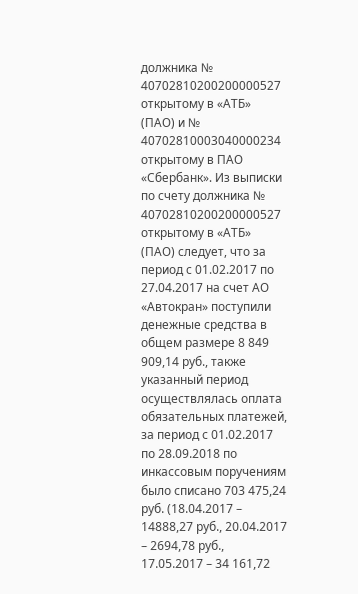должника № 40702810200200000527 открытому в «АТБ» (ПАО) и № 40702810003040000234 открытому в ПАО «Сбербанк». Из выписки по счету должника № 40702810200200000527 открытому в «АТБ» (ПАО) следует, что за период с 01.02.2017 по 27.04.2017 на счет АО «Автокран» поступили денежные средства в общем размере 8 849 909,14 руб., также указанный период осуществлялась оплата обязательных платежей, за период с 01.02.2017 по 28.09.2018 по инкассовым поручениям было списано 703 475,24 руб. (18.04.2017 – 14888,27 руб., 20.04.2017 – 2694,78 руб., 17.05.2017 – 34 161,72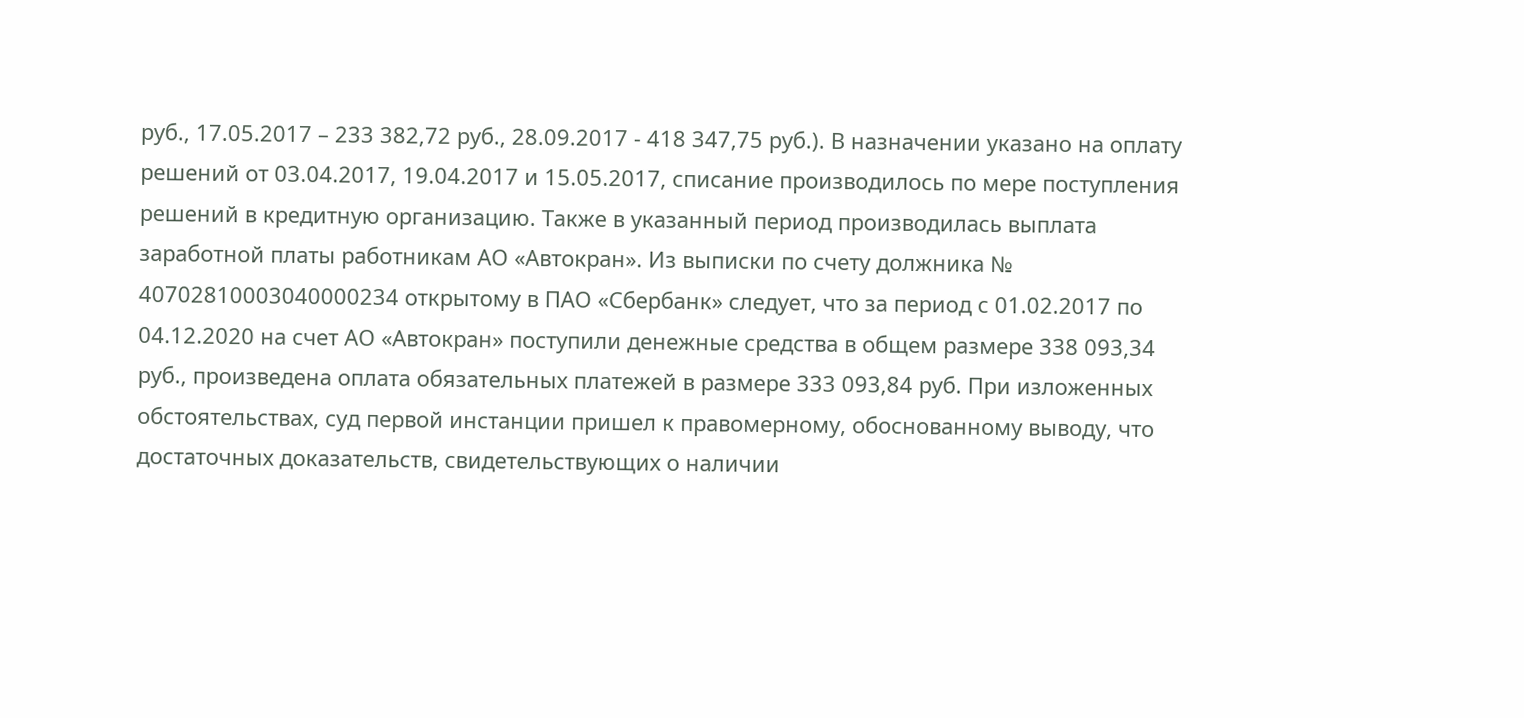руб., 17.05.2017 – 233 382,72 руб., 28.09.2017 - 418 347,75 руб.). В назначении указано на оплату решений от 03.04.2017, 19.04.2017 и 15.05.2017, списание производилось по мере поступления решений в кредитную организацию. Также в указанный период производилась выплата заработной платы работникам АО «Автокран». Из выписки по счету должника № 40702810003040000234 открытому в ПАО «Сбербанк» следует, что за период с 01.02.2017 по 04.12.2020 на счет АО «Автокран» поступили денежные средства в общем размере 338 093,34 руб., произведена оплата обязательных платежей в размере 333 093,84 руб. При изложенных обстоятельствах, суд первой инстанции пришел к правомерному, обоснованному выводу, что достаточных доказательств, свидетельствующих о наличии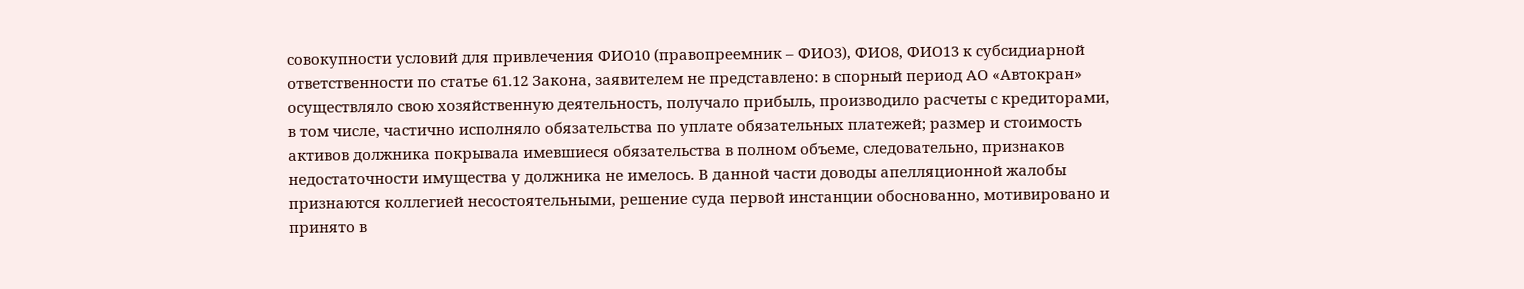совокупности условий для привлечения ФИО10 (правопреемник – ФИО3), ФИО8, ФИО13 к субсидиарной ответственности по статье 61.12 Закона, заявителем не представлено: в спорный период АО «Автокран» осуществляло свою хозяйственную деятельность, получало прибыль, производило расчеты с кредиторами, в том числе, частично исполняло обязательства по уплате обязательных платежей; размер и стоимость активов должника покрывала имевшиеся обязательства в полном объеме, следовательно, признаков недостаточности имущества у должника не имелось. В данной части доводы апелляционной жалобы признаются коллегией несостоятельными, решение суда первой инстанции обоснованно, мотивировано и принято в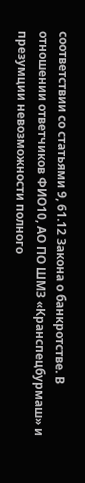соответствии со статьями 9, 61.12 Закона о банкротстве. В отношении ответчиков ФИО10, АО ПО ШМЗ «Кранспецбурмаш» и презумции невозможности полного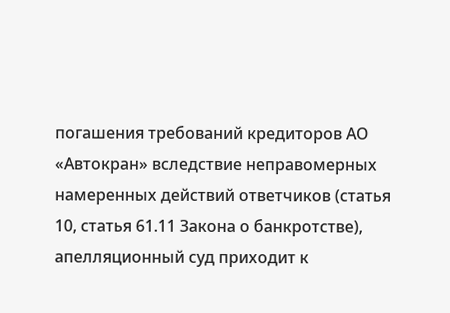погашения требований кредиторов АО «Автокран» вследствие неправомерных намеренных действий ответчиков (статья 10, статья 61.11 Закона о банкротстве), апелляционный суд приходит к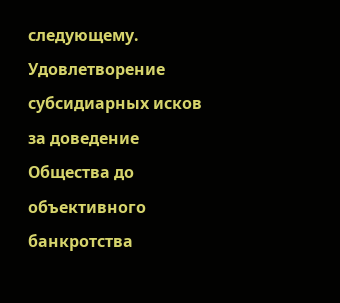следующему. Удовлетворение субсидиарных исков за доведение Общества до объективного банкротства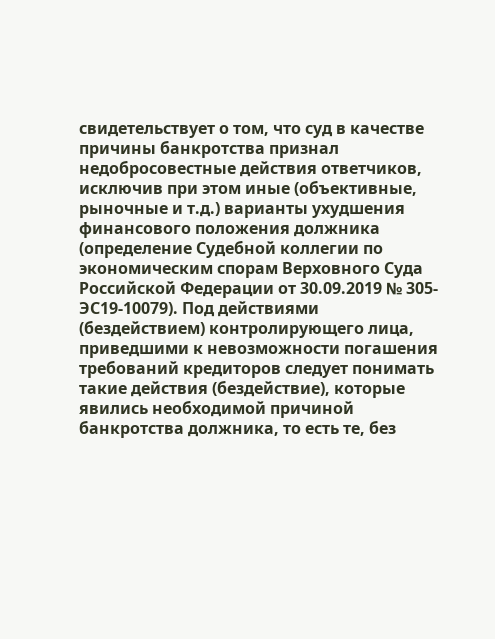свидетельствует о том, что суд в качестве причины банкротства признал недобросовестные действия ответчиков, исключив при этом иные (объективные, рыночные и т.д.) варианты ухудшения финансового положения должника (определение Судебной коллегии по экономическим спорам Верховного Суда Российской Федерации от 30.09.2019 № 305-ЭС19-10079). Под действиями (бездействием) контролирующего лица, приведшими к невозможности погашения требований кредиторов следует понимать такие действия (бездействие), которые явились необходимой причиной банкротства должника, то есть те, без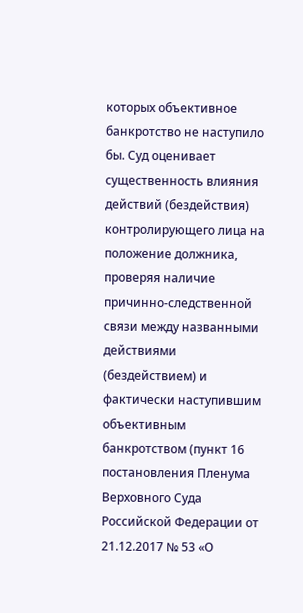которых объективное банкротство не наступило бы. Суд оценивает существенность влияния действий (бездействия) контролирующего лица на положение должника, проверяя наличие причинно-следственной связи между названными действиями (бездействием) и фактически наступившим объективным банкротством (пункт 16 постановления Пленума Верховного Суда Российской Федерации от 21.12.2017 № 53 «О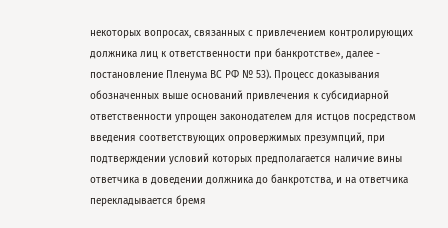некоторых вопросах, связанных с привлечением контролирующих должника лиц к ответственности при банкротстве», далее - постановление Пленума ВС РФ № 53). Процесс доказывания обозначенных выше оснований привлечения к субсидиарной ответственности упрощен законодателем для истцов посредством введения соответствующих опровержимых презумпций, при подтверждении условий которых предполагается наличие вины ответчика в доведении должника до банкротства, и на ответчика перекладывается бремя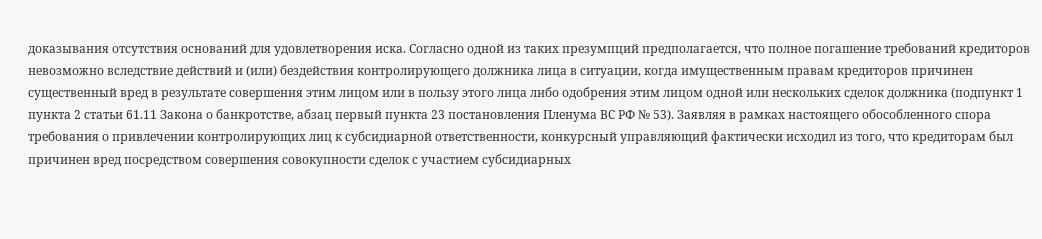доказывания отсутствия оснований для удовлетворения иска. Согласно одной из таких презумпций предполагается, что полное погашение требований кредиторов невозможно вследствие действий и (или) бездействия контролирующего должника лица в ситуации, когда имущественным правам кредиторов причинен существенный вред в результате совершения этим лицом или в пользу этого лица либо одобрения этим лицом одной или нескольких сделок должника (подпункт 1 пункта 2 статьи 61.11 Закона о банкротстве, абзац первый пункта 23 постановления Пленума ВС РФ № 53). Заявляя в рамках настоящего обособленного спора требования о привлечении контролирующих лиц к субсидиарной ответственности, конкурсный управляющий фактически исходил из того, что кредиторам был причинен вред посредством совершения совокупности сделок с участием субсидиарных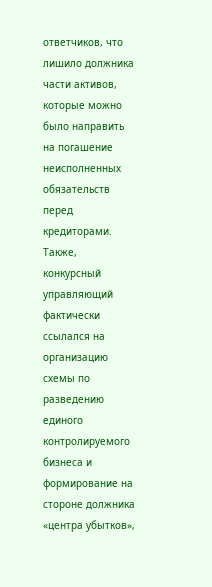ответчиков, что лишило должника части активов, которые можно было направить на погашение неисполненных обязательств перед кредиторами. Также, конкурсный управляющий фактически ссылался на организацию схемы по разведению единого контролируемого бизнеса и формирование на стороне должника «центра убытков»,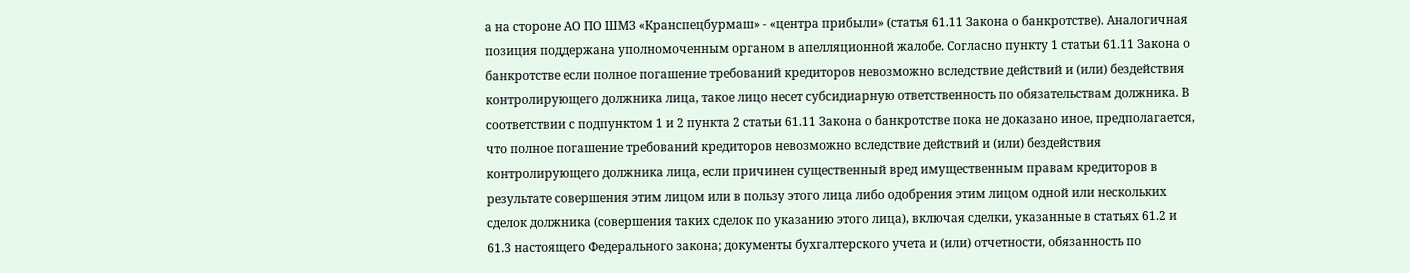а на стороне АО ПО ШМЗ «Кранспецбурмаш» - «центра прибыли» (статья 61.11 Закона о банкротстве). Аналогичная позиция поддержана уполномоченным органом в апелляционной жалобе. Согласно пункту 1 статьи 61.11 Закона о банкротстве если полное погашение требований кредиторов невозможно вследствие действий и (или) бездействия контролирующего должника лица, такое лицо несет субсидиарную ответственность по обязательствам должника. В соответствии с подпунктом 1 и 2 пункта 2 статьи 61.11 Закона о банкротстве пока не доказано иное, предполагается, что полное погашение требований кредиторов невозможно вследствие действий и (или) бездействия контролирующего должника лица, если причинен существенный вред имущественным правам кредиторов в результате совершения этим лицом или в пользу этого лица либо одобрения этим лицом одной или нескольких сделок должника (совершения таких сделок по указанию этого лица), включая сделки, указанные в статьях 61.2 и 61.3 настоящего Федерального закона; документы бухгалтерского учета и (или) отчетности, обязанность по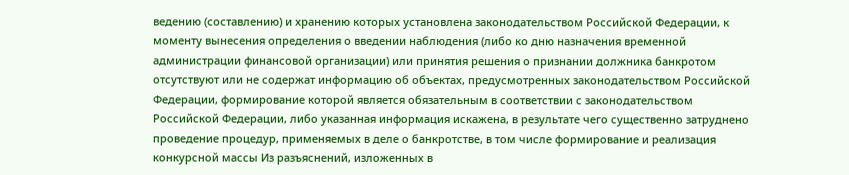ведению (составлению) и хранению которых установлена законодательством Российской Федерации, к моменту вынесения определения о введении наблюдения (либо ко дню назначения временной администрации финансовой организации) или принятия решения о признании должника банкротом отсутствуют или не содержат информацию об объектах, предусмотренных законодательством Российской Федерации, формирование которой является обязательным в соответствии с законодательством Российской Федерации, либо указанная информация искажена, в результате чего существенно затруднено проведение процедур, применяемых в деле о банкротстве, в том числе формирование и реализация конкурсной массы Из разъяснений, изложенных в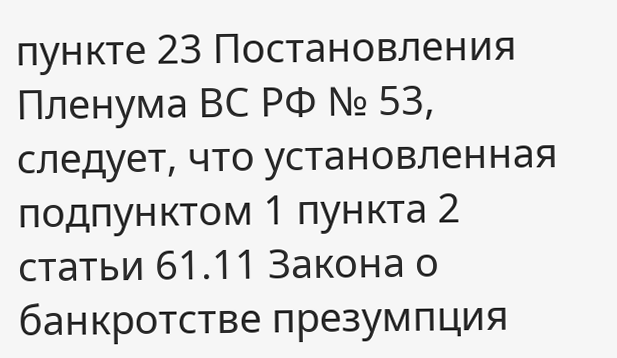пункте 23 Постановления Пленума ВС РФ № 53, следует, что установленная подпунктом 1 пункта 2 статьи 61.11 Закона о банкротстве презумпция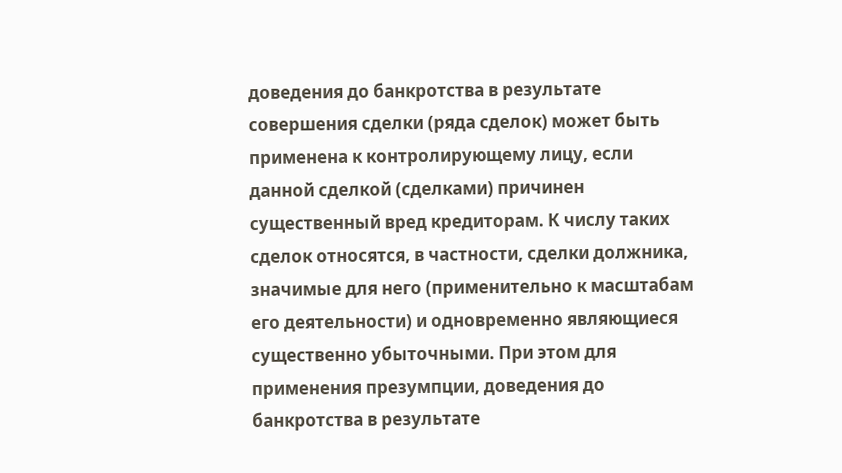доведения до банкротства в результате совершения сделки (ряда сделок) может быть применена к контролирующему лицу, если данной сделкой (сделками) причинен существенный вред кредиторам. К числу таких сделок относятся, в частности, сделки должника, значимые для него (применительно к масштабам его деятельности) и одновременно являющиеся существенно убыточными. При этом для применения презумпции, доведения до банкротства в результате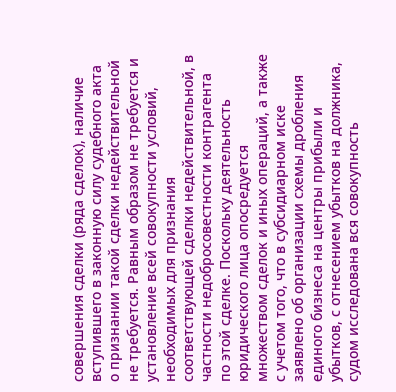совершения сделки (ряда сделок), наличие вступившего в законную силу судебного акта о признании такой сделки недействительной не требуется. Равным образом не требуется и установление всей совокупности условий, необходимых для признания соответствующей сделки недействительной, в частности недобросовестности контрагента по этой сделке. Поскольку деятельность юридического лица опосредуется множеством сделок и иных операций, а также с учетом того, что в субсидиарном иске заявлено об организации схемы дробления единого бизнеса на центры прибыли и убытков, с отнесением убытков на должника, судом исследована вся совокупность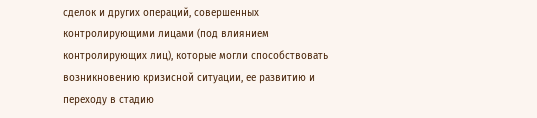сделок и других операций, совершенных контролирующими лицами (под влиянием контролирующих лиц), которые могли способствовать возникновению кризисной ситуации, ее развитию и переходу в стадию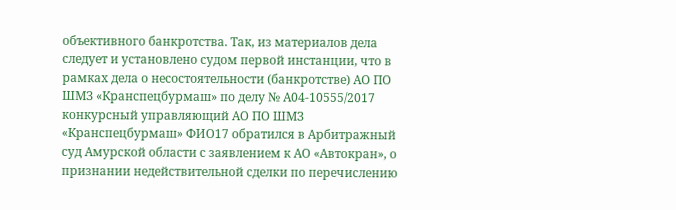объективного банкротства. Так, из материалов дела следует и установлено судом первой инстанции, что в рамках дела о несостоятельности (банкротстве) АО ПО ШМЗ «Кранспецбурмаш» по делу № А04-10555/2017 конкурсный управляющий АО ПО ШМЗ «Кранспецбурмаш» ФИО17 обратился в Арбитражный суд Амурской области с заявлением к АО «Автокран», о признании недействительной сделки по перечислению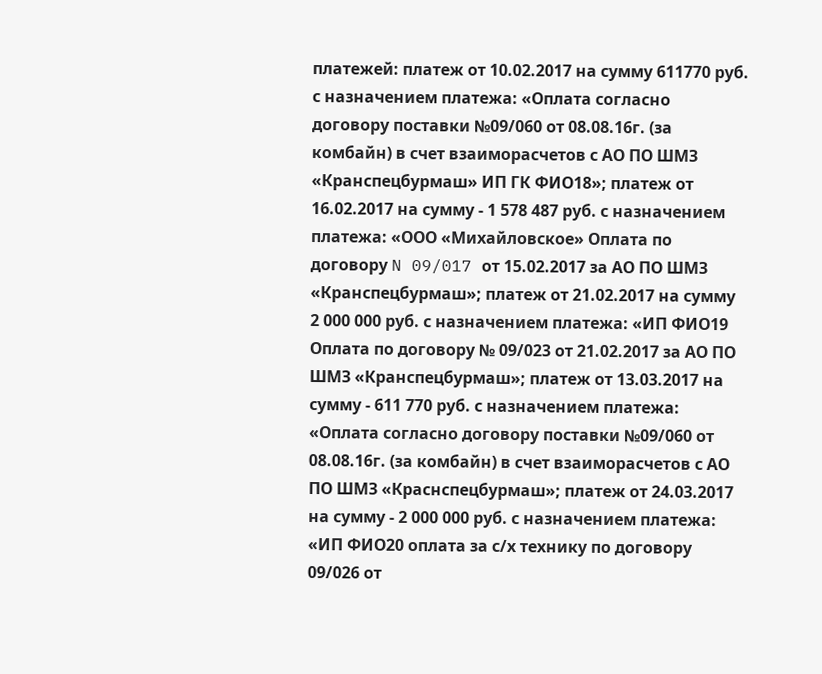платежей: платеж от 10.02.2017 на сумму 611770 руб. с назначением платежа: «Оплата согласно договору поставки №09/060 от 08.08.16г. (за комбайн) в счет взаиморасчетов с АО ПО ШМЗ «Кранспецбурмаш» ИП ГК ФИО18»; платеж от 16.02.2017 на сумму - 1 578 487 руб. с назначением платежа: «ООО «Михайловское» Оплата по договору N 09/017 от 15.02.2017 за АО ПО ШМЗ «Кранспецбурмаш»; платеж от 21.02.2017 на сумму 2 000 000 руб. с назначением платежа: «ИП ФИО19 Оплата по договору № 09/023 от 21.02.2017 за АО ПО ШМЗ «Кранспецбурмаш»; платеж от 13.03.2017 на сумму - 611 770 руб. с назначением платежа: «Оплата согласно договору поставки №09/060 от 08.08.16г. (за комбайн) в счет взаиморасчетов с АО ПО ШМЗ «Краснспецбурмаш»; платеж от 24.03.2017 на сумму - 2 000 000 руб. с назначением платежа: «ИП ФИО20 оплата за с/х технику по договору 09/026 от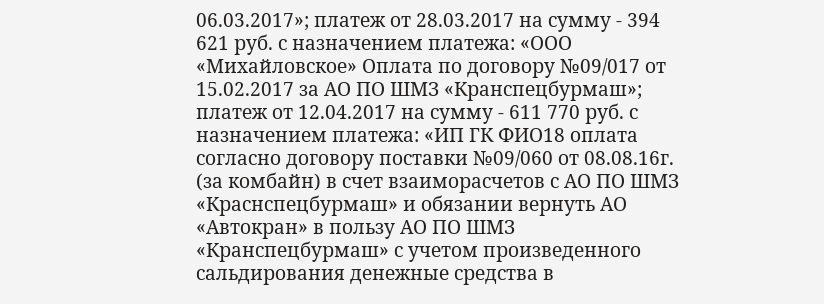06.03.2017»; платеж от 28.03.2017 на сумму - 394 621 руб. с назначением платежа: «ООО «Михайловское» Оплата по договору №09/017 от 15.02.2017 за АО ПО ШМЗ «Кранспецбурмаш»; платеж от 12.04.2017 на сумму - 611 770 руб. с назначением платежа: «ИП ГК ФИО18 оплата согласно договору поставки №09/060 от 08.08.16г. (за комбайн) в счет взаиморасчетов с АО ПО ШМЗ «Краснспецбурмаш» и обязании вернуть АО «Автокран» в пользу АО ПО ШМЗ «Кранспецбурмаш» с учетом произведенного сальдирования денежные средства в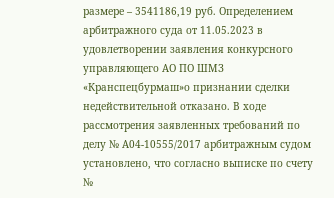размере – 3541186,19 руб. Определением арбитражного суда от 11.05.2023 в удовлетворении заявления конкурсного управляющего АО ПО ШМЗ «Кранспецбурмаш»о признании сделки недействительной отказано. В ходе рассмотрения заявленных требований по делу № А04-10555/2017 арбитражным судом установлено, что согласно выписке по счету №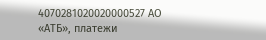4070281020020000527 АО «АТБ», платежи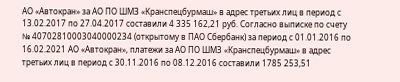АО «Автокран» за АО ПО ШМЗ «Кранспецбурмаш» в адрес третьих лиц в период с 13.02.2017 по 27.04.2017 составили 4 335 162,21 руб. Согласно выписке по счету № 40702810003040000234 (открытому в ПАО Сбербанк) за период с 01.01.2016 по 16.02.2021 АО «Автокран», платежи за АО ПО ШМЗ «Кранспецбурмаш» в адрес третьих лиц в период с 30.11.2016 по 08.12.2016 составили 1785 253,51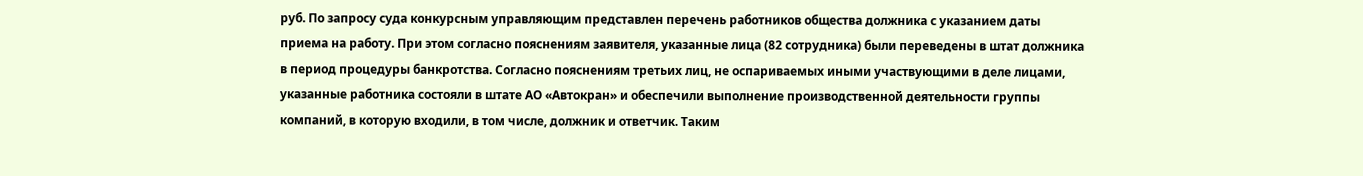руб. По запросу суда конкурсным управляющим представлен перечень работников общества должника с указанием даты приема на работу. При этом согласно пояснениям заявителя, указанные лица (82 сотрудника) были переведены в штат должника в период процедуры банкротства. Согласно пояснениям третьих лиц, не оспариваемых иными участвующими в деле лицами, указанные работника состояли в штате АО «Автокран» и обеспечили выполнение производственной деятельности группы компаний, в которую входили, в том числе, должник и ответчик. Таким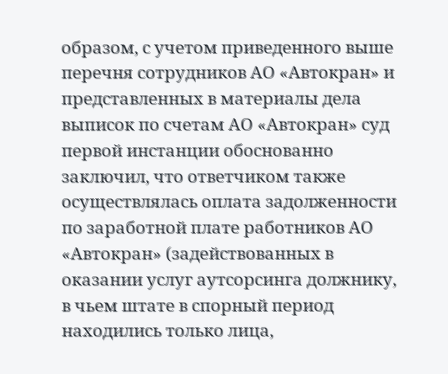образом, с учетом приведенного выше перечня сотрудников АО «Автокран» и представленных в материалы дела выписок по счетам АО «Автокран» суд первой инстанции обоснованно заключил, что ответчиком также осуществлялась оплата задолженности по заработной плате работников АО «Автокран» (задействованных в оказании услуг аутсорсинга должнику, в чьем штате в спорный период находились только лица,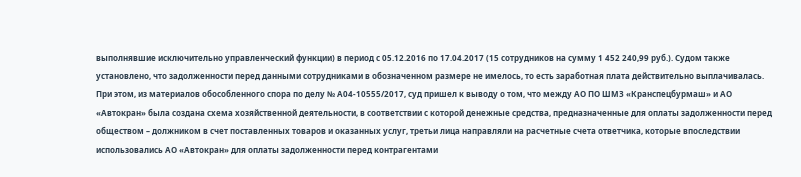выполнявшие исключительно управленческий функции) в период с 05.12.2016 по 17.04.2017 (15 сотрудников на сумму 1 452 240,99 руб.). Судом также установлено, что задолженности перед данными сотрудниками в обозначенном размере не имелось, то есть заработная плата действительно выплачивалась. При этом, из материалов обособленного спора по делу № А04-10555/2017, суд пришел к выводу о том, что между АО ПО ШМЗ «Кранспецбурмаш» и АО «Автокран» была создана схема хозяйственной деятельности, в соответствии с которой денежные средства, предназначенные для оплаты задолженности перед обществом – должником в счет поставленных товаров и оказанных услуг, третьи лица направляли на расчетные счета ответчика, которые впоследствии использовались АО «Автокран» для оплаты задолженности перед контрагентами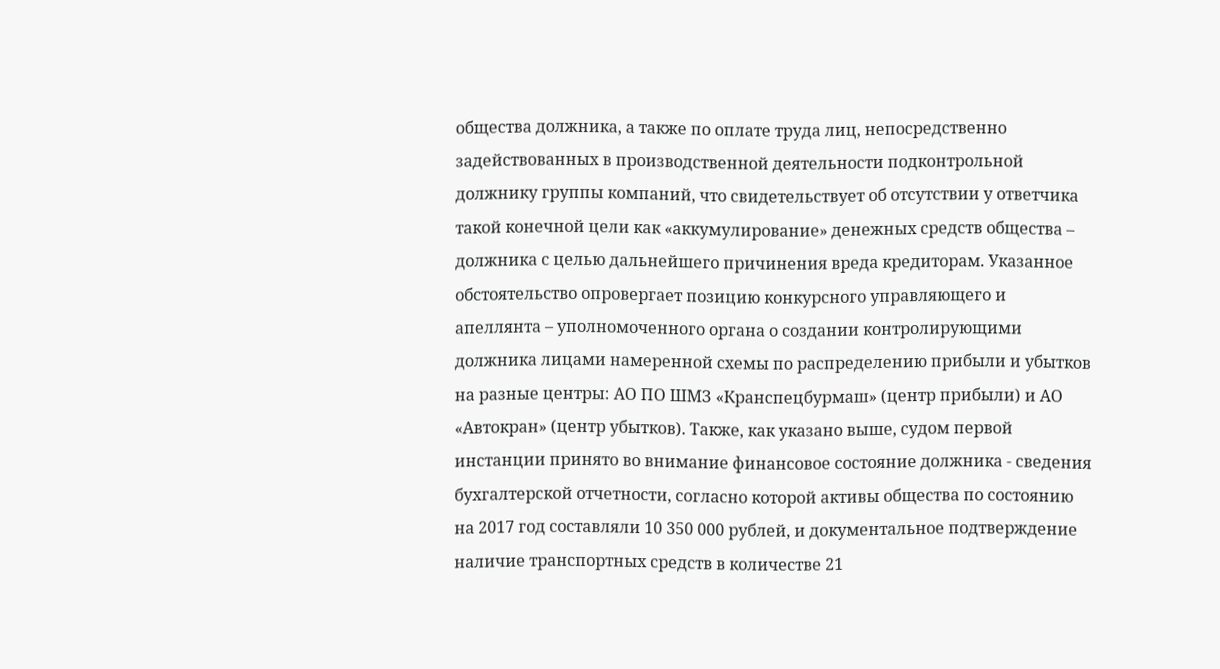общества должника, а также по оплате труда лиц, непосредственно задействованных в производственной деятельности подконтрольной должнику группы компаний, что свидетельствует об отсутствии у ответчика такой конечной цели как «аккумулирование» денежных средств общества – должника с целью дальнейшего причинения вреда кредиторам. Указанное обстоятельство опровергает позицию конкурсного управляющего и апеллянта – уполномоченного органа о создании контролирующими должника лицами намеренной схемы по распределению прибыли и убытков на разные центры: АО ПО ШМЗ «Кранспецбурмаш» (центр прибыли) и АО «Автокран» (центр убытков). Также, как указано выше, судом первой инстанции принято во внимание финансовое состояние должника - сведения бухгалтерской отчетности, согласно которой активы общества по состоянию на 2017 год составляли 10 350 000 рублей, и документальное подтверждение наличие транспортных средств в количестве 21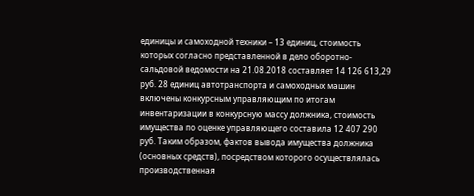единицы и самоходной техники – 13 единиц, стоимость которых согласно представленной в дело оборотно-сальдовой ведомости на 21.08.2018 составляет 14 126 613,29 руб. 28 единиц автотранспорта и самоходных машин включены конкурсным управляющим по итогам инвентаризации в конкурсную массу должника, стоимость имущества по оценке управляющего составила 12 407 290 руб. Таким образом, фактов вывода имущества должника (основных средств), посредством которого осуществлялась производственная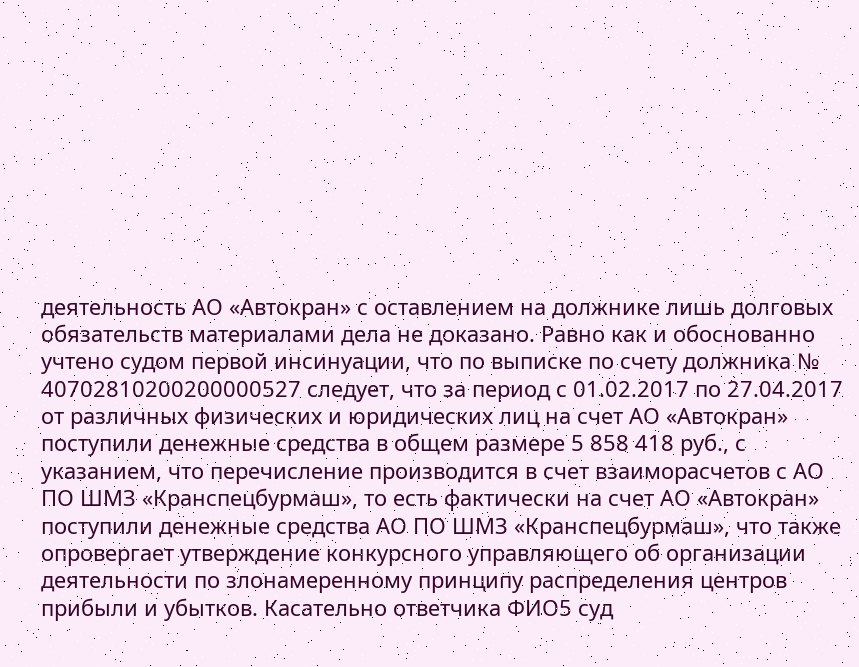деятельность АО «Автокран» с оставлением на должнике лишь долговых обязательств материалами дела не доказано. Равно как и обоснованно учтено судом первой инсинуации, что по выписке по счету должника № 40702810200200000527 следует, что за период с 01.02.2017 по 27.04.2017 от различных физических и юридических лиц на счет АО «Автокран» поступили денежные средства в общем размере 5 858 418 руб., с указанием, что перечисление производится в счет взаиморасчетов с АО ПО ШМЗ «Кранспецбурмаш», то есть фактически на счет АО «Автокран» поступили денежные средства АО ПО ШМЗ «Кранспецбурмаш», что также опровергает утверждение конкурсного управляющего об организации деятельности по злонамеренному принципу распределения центров прибыли и убытков. Касательно ответчика ФИО5 суд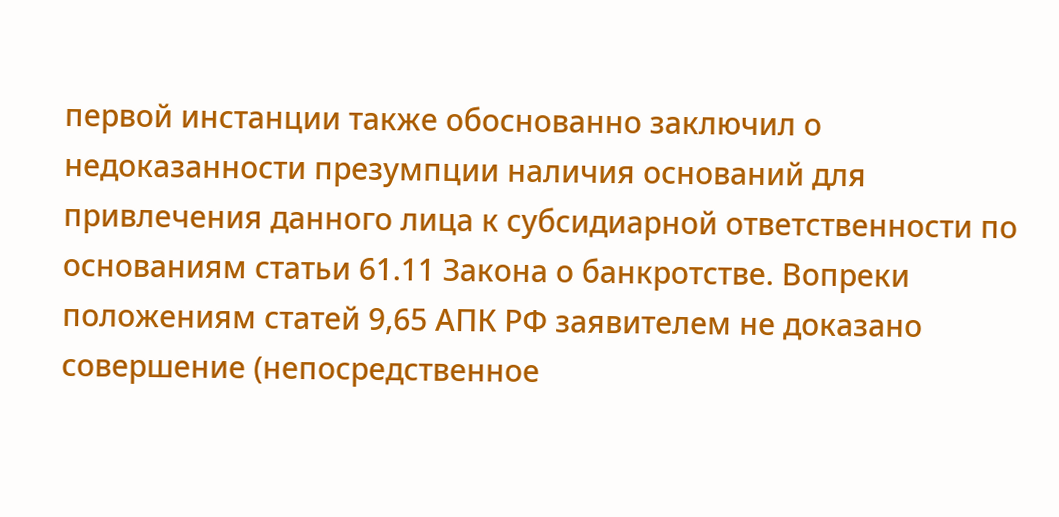первой инстанции также обоснованно заключил о недоказанности презумпции наличия оснований для привлечения данного лица к субсидиарной ответственности по основаниям статьи 61.11 Закона о банкротстве. Вопреки положениям статей 9,65 АПК РФ заявителем не доказано совершение (непосредственное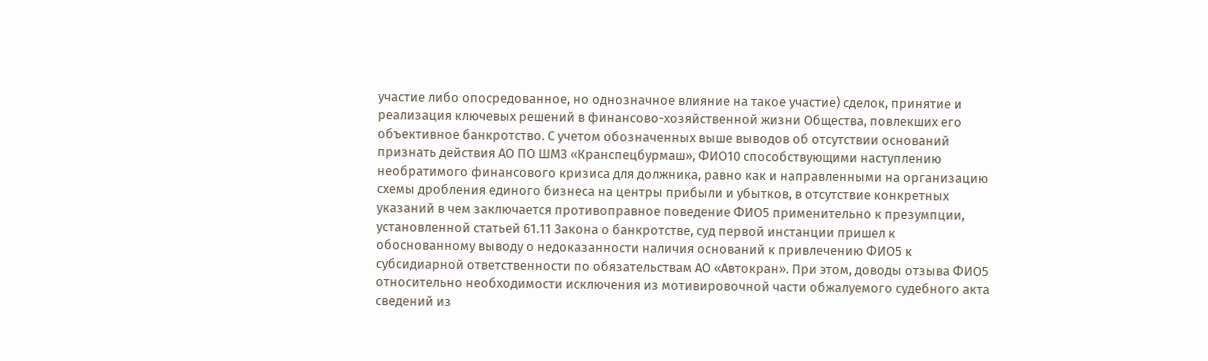участие либо опосредованное, но однозначное влияние на такое участие) сделок, принятие и реализация ключевых решений в финансово-хозяйственной жизни Общества, повлекших его объективное банкротство. С учетом обозначенных выше выводов об отсутствии оснований признать действия АО ПО ШМЗ «Кранспецбурмаш», ФИО10 способствующими наступлению необратимого финансового кризиса для должника, равно как и направленными на организацию схемы дробления единого бизнеса на центры прибыли и убытков, в отсутствие конкретных указаний в чем заключается противоправное поведение ФИО5 применительно к презумпции, установленной статьей 61.11 Закона о банкротстве, суд первой инстанции пришел к обоснованному выводу о недоказанности наличия оснований к привлечению ФИО5 к субсидиарной ответственности по обязательствам АО «Автокран». При этом, доводы отзыва ФИО5 относительно необходимости исключения из мотивировочной части обжалуемого судебного акта сведений из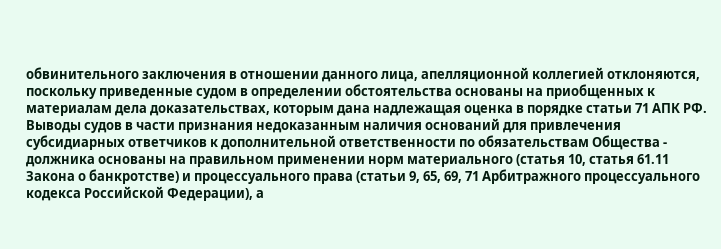обвинительного заключения в отношении данного лица, апелляционной коллегией отклоняются, поскольку приведенные судом в определении обстоятельства основаны на приобщенных к материалам дела доказательствах, которым дана надлежащая оценка в порядке статьи 71 АПК РФ. Выводы судов в части признания недоказанным наличия оснований для привлечения субсидиарных ответчиков к дополнительной ответственности по обязательствам Общества - должника основаны на правильном применении норм материального (статья 10, статья 61.11 Закона о банкротстве) и процессуального права (статьи 9, 65, 69, 71 Арбитражного процессуального кодекса Российской Федерации), а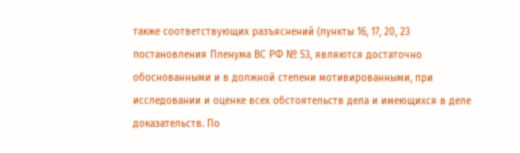также соответствующих разъяснений (пункты 16, 17, 20, 23 постановления Пленума ВС РФ № 53, являются достаточно обоснованными и в должной степени мотивированными, при исследовании и оценке всех обстоятельств дела и имеющихся в деле доказательств. По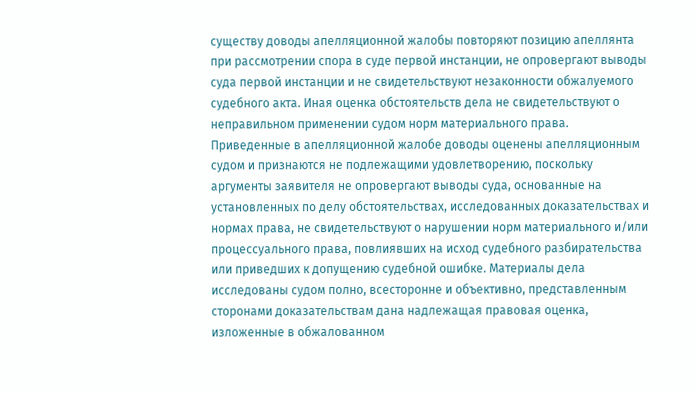существу доводы апелляционной жалобы повторяют позицию апеллянта при рассмотрении спора в суде первой инстанции, не опровергают выводы суда первой инстанции и не свидетельствуют незаконности обжалуемого судебного акта. Иная оценка обстоятельств дела не свидетельствуют о неправильном применении судом норм материального права. Приведенные в апелляционной жалобе доводы оценены апелляционным судом и признаются не подлежащими удовлетворению, поскольку аргументы заявителя не опровергают выводы суда, основанные на установленных по делу обстоятельствах, исследованных доказательствах и нормах права, не свидетельствуют о нарушении норм материального и/или процессуального права, повлиявших на исход судебного разбирательства или приведших к допущению судебной ошибке. Материалы дела исследованы судом полно, всесторонне и объективно, представленным сторонами доказательствам дана надлежащая правовая оценка, изложенные в обжалованном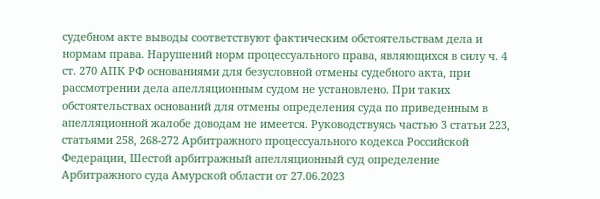судебном акте выводы соответствуют фактическим обстоятельствам дела и нормам права. Нарушений норм процессуального права, являющихся в силу ч. 4 ст. 270 АПК РФ основаниями для безусловной отмены судебного акта, при рассмотрении дела апелляционным судом не установлено. При таких обстоятельствах оснований для отмены определения суда по приведенным в апелляционной жалобе доводам не имеется. Руководствуясь частью 3 статьи 223, статьями 258, 268-272 Арбитражного процессуального кодекса Российской Федерации, Шестой арбитражный апелляционный суд определение Арбитражного суда Амурской области от 27.06.2023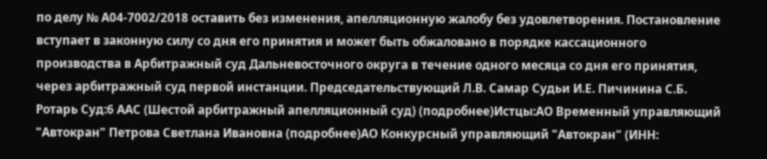по делу № А04-7002/2018 оставить без изменения, апелляционную жалобу без удовлетворения. Постановление вступает в законную силу со дня его принятия и может быть обжаловано в порядке кассационного производства в Арбитражный суд Дальневосточного округа в течение одного месяца со дня его принятия, через арбитражный суд первой инстанции. Председательствующий Л.В. Самар Судьи И.Е. Пичинина С.Б. Ротарь Суд:6 ААС (Шестой арбитражный апелляционный суд) (подробнее)Истцы:АО Временный управляющий "Автокран" Петрова Светлана Ивановна (подробнее)АО Конкурсный управляющий "Автокран" (ИНН: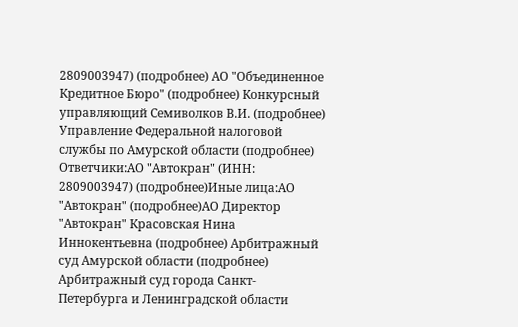2809003947) (подробнее) АО "Объединенное Кредитное Бюро" (подробнее) Конкурсный управляющий Семиволков В.И. (подробнее) Управление Федеральной налоговой службы по Амурской области (подробнее) Ответчики:АО "Автокран" (ИНН: 2809003947) (подробнее)Иные лица:АО "Автокран" (подробнее)АО Директор "Автокран" Красовская Нина Иннокентьевна (подробнее) Арбитражный суд Амурской области (подробнее) Арбитражный суд города Санкт-Петербурга и Ленинградской области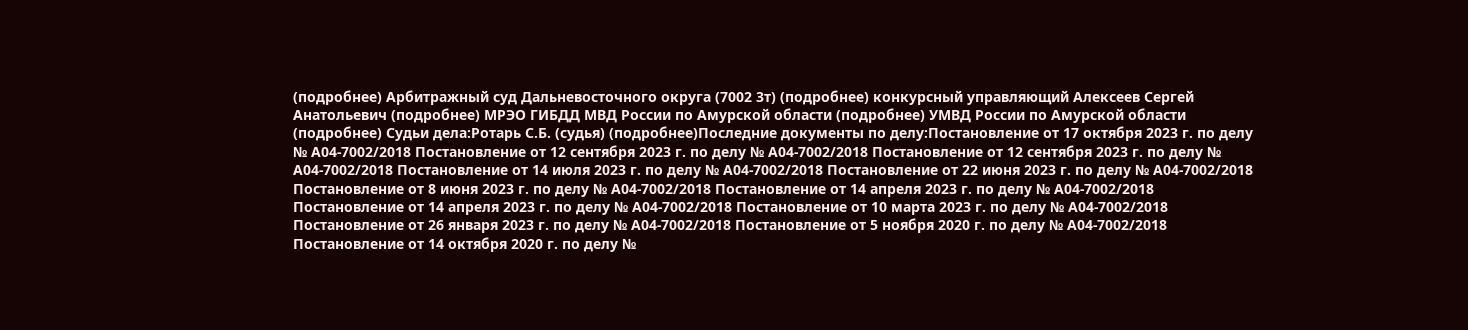(подробнее) Арбитражный суд Дальневосточного округа (7002 3т) (подробнее) конкурсный управляющий Алексеев Сергей Анатольевич (подробнее) МРЭО ГИБДД МВД России по Амурской области (подробнее) УМВД России по Амурской области (подробнее) Судьи дела:Ротарь С.Б. (судья) (подробнее)Последние документы по делу:Постановление от 17 октября 2023 г. по делу № А04-7002/2018 Постановление от 12 сентября 2023 г. по делу № А04-7002/2018 Постановление от 12 сентября 2023 г. по делу № А04-7002/2018 Постановление от 14 июля 2023 г. по делу № А04-7002/2018 Постановление от 22 июня 2023 г. по делу № А04-7002/2018 Постановление от 8 июня 2023 г. по делу № А04-7002/2018 Постановление от 14 апреля 2023 г. по делу № А04-7002/2018 Постановление от 14 апреля 2023 г. по делу № А04-7002/2018 Постановление от 10 марта 2023 г. по делу № А04-7002/2018 Постановление от 26 января 2023 г. по делу № А04-7002/2018 Постановление от 5 ноября 2020 г. по делу № А04-7002/2018 Постановление от 14 октября 2020 г. по делу №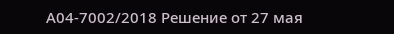А04-7002/2018 Решение от 27 мая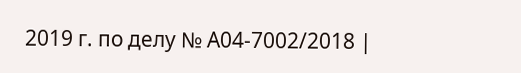2019 г. по делу № А04-7002/2018 |